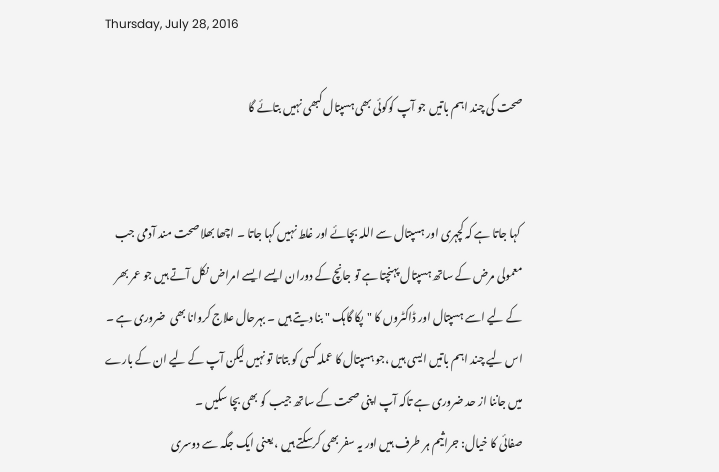Thursday, July 28, 2016

صحت کی چند اہم باتیں جو آپ کوکوئی بھی ہسپتال کبھی نہیں بتائے گا


 کہا جاتا ہے کہ کچہری اور ہسپتال سے اللہ بچائے اور غلط نہیں کہا جاتا ۔ اچھا بھلا صحت مند آدمی جب معمولی مرض کے ساتھ ہسپتال پہنچتا ہے تو جانچ کے دوران ایسے ایسے امراض نکل آتے ہیں جو عمر بھر کے لیے اسے ہسپتال اور ڈاکٹروں کا "پکا گاہک " بنا دیتے ہیں ۔ بہرحال علاج کروانا بھی  ضروری ہے ۔ اس لیے چند اہم باتیں ایسی ہیں ،جو ہسپتال کا عملہ کسی کو بتاتا تو نہیں لیکن آپ کے لیے ان کے بارے میں جاننا از حد ضروری ہے تاکہ آپ اپنی صحت کے ساتھ جیب کو بھی بچا سکیں ۔
صفائی کا خیال: جراثیم ہر طرف ہیں اور یہ سفر بھی کرسکتے ہیں ، یعنی ایک جگہ سے دوسری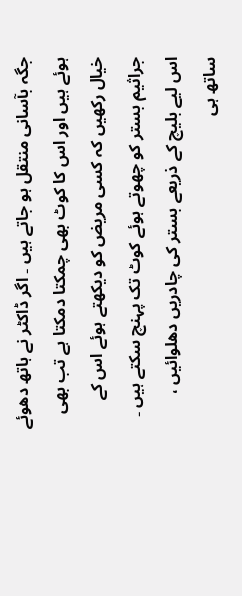جگہ بآسانی منتقل ہو جاتے ہیں ۔ اگر ڈاکٹر نے ہاتھ دھوئے ہوئے ہیں اور اس کا کوٹ بھی چمکتا دمکتا ہے تب بھی خیال رکھیں کہ کسی مریض کو دیکھتے ہوئے اس کے جراثیم بستر کو چھوتے ہوئے کوٹ تک پہنچ سکتے ہیں ۔ اس لیے بلیچ کے ذریعے بستر کی چادریں دھلوائیں ، ساتھ ہی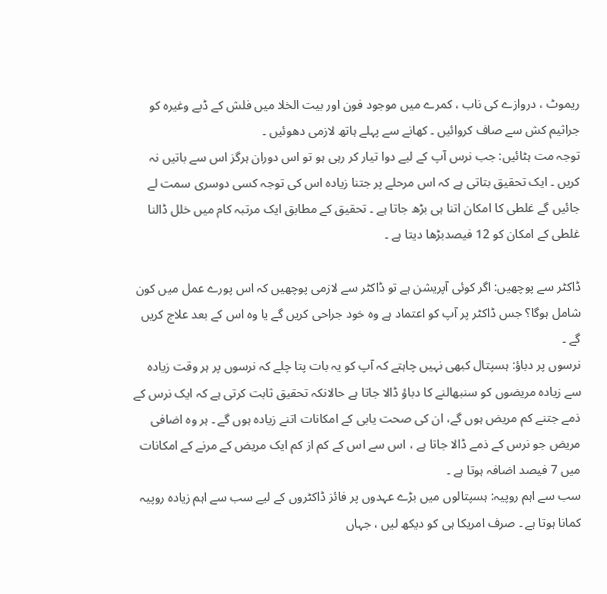ریموٹ ، دروازے کی ناب ، کمرے میں موجود فون اور بیت الخلا میں فلش کے ڈبے وغیرہ کو جراثیم کش سے صاف کروائیں ۔ کھانے سے پہلے ہاتھ لازمی دھوئیں ۔
توجہ مت ہٹائیں: جب نرس آپ کے لیے دوا تیار کر رہی ہو تو اس دوران ہرگز اس سے باتیں نہ کریں ۔ ایک تحقیق بتاتی ہے کہ اس مرحلے پر جتنا زیادہ اس کی توجہ کسی دوسری سمت لے جائیں گے غلطی کا امکان اتنا ہی بڑھ جاتا ہے ۔ تحقیق کے مطابق ایک مرتبہ کام میں خلل ڈالنا غلطی کے امکان کو 12 فیصدبڑھا دیتا ہے ۔

ڈاکٹر سے پوچھیں: اگر کوئی آپریشن ہے تو ڈاکٹر سے لازمی پوچھیں کہ اس پورے عمل میں کون شامل ہوگا؟ جس ڈاکٹر پر آپ کو اعتماد ہے وہ خود جراحی کریں گے یا وہ اس کے بعد علاج کریں گے ۔
نرسوں پر دباؤ: ہسپتال کبھی نہیں چاہتے کہ آپ کو یہ بات پتا چلے کہ نرسوں پر ہر وقت زیادہ سے زیادہ مریضوں کو سنبھالنے کا دباؤ ڈالا جاتا ہے حالانکہ تحقیق ثابت کرتی ہے کہ ایک نرس کے ذمے جتنے کم مریض ہوں گے، ان کی صحت یابی کے امکانات اتنے زیادہ ہوں گے ۔ ہر وہ اضافی مریض جو نرس کے ذمے ڈالا جاتا ہے ، اس سے اس کے کم از کم ایک مریض کے مرنے کے امکانات میں 7 فیصد اضافہ ہوتا ہے ۔
سب سے اہم روپیہ: ہسپتالوں میں بڑے عہدوں پر فائز ڈاکٹروں کے لیے سب سے اہم زیادہ روپیہ کمانا ہوتا ہے ۔ صرف امریکا ہی کو دیکھ لیں ، جہاں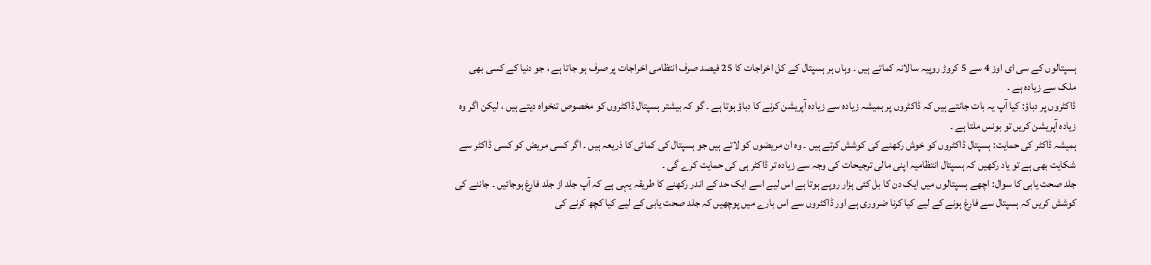ہسپتالوں کے سی ای اوز 4 سے 5 کروڑ روپیہ سالانہ کماتے ہیں ۔ وہاں ہر ہسپتال کے کل اخراجات کا 25 فیصد صرف انتظامی اخراجات پر صرف ہو جاتا ہے ، جو دنیا کے کسی بھی ملک سے زیادہ ہے ۔
ڈاکٹروں پر دباؤ: کیا آپ یہ بات جانتے ہیں کہ ڈاکٹروں پر ہمیشہ زیادہ سے زیادہ آپریشن کرنے کا دباؤ ہوتا ہے ۔ گو کہ بیشتر ہسپتال ڈاکٹروں کو مخصوص تنخواہ دیتے ہیں ، لیکن اگر وہ زیادہ آپریشن کریں تو بونس ملتا ہے ۔
ہمیشہ ڈاکٹر کی حمایت: ہسپتال ڈاکٹروں کو خوش رکھنے کی کوشش کرتے ہیں ۔ وہ ان مریضوں کو لاتے ہیں جو ہسپتال کی کمائی کا ذریعہ ہیں ۔ اگر کسی مریض کو کسی ڈاکٹر سے شکایت بھی ہے تو یاد رکھیں کہ ہسپتال انتظامیہ اپنی مالی ترجیحات کی وجہ سے زیادہ تر ڈاکٹر ہی کی حمایت کرے گی ۔
جلد صحت یابی کا سوال: اچھے ہسپتالوں میں ایک دن کا بل کئی ہزار روپے ہوتا ہے اس لیے اسے ایک حد کے اندر رکھنے کا طریقہ یہی ہے کہ آپ جلد از جلد فارغ ہوجائیں ۔ جاننے کی کوشش کریں کہ ہسپتال سے فارغ ہونے کے لیے کیا کرنا ضروری ہے اور ڈاکٹروں سے اس بارے میں پوچھیں کہ جلد صحت یابی کے لیے کیا کچھ کرنے کی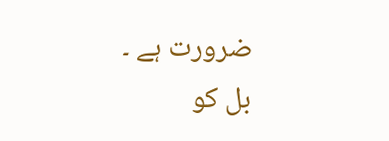ضرورت ہے ۔
بل کو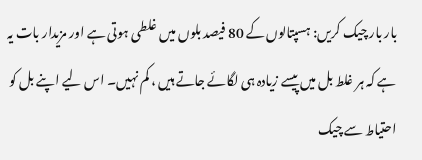بار بار چیک کریں: ہسپتالوں کے 80 فیصد بلوں میں غلطی ہوتی ہے اور مزیدار بات یہ ہے کہ ہر غلط بل میں پیسے زیادہ ہی لگائے جاتے ہیں ، کم نہیں۔ اس لیے اپنے بل کو احتیاط سے چیک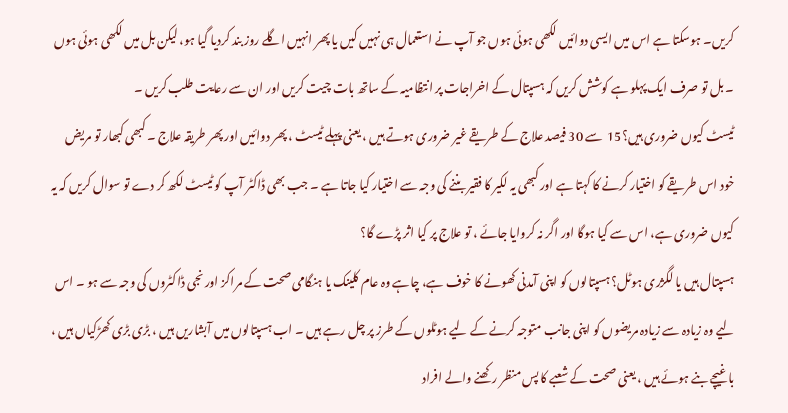کریں۔ ہوسکتا ہے اس میں ایسی دوائیں لکھی ہوئی ہوں جو آپ نے استعمال ہی نہیں کیں یا پھر انہیں اگلے روز بند کردیا گیا ہو، لیکن بل میں لکھی ہوئی ہوں ۔ بل تو صرف ایک پہلو ہے کوشش کریں کہ ہسپتال کے اخراجات پر انتظامیہ کے ساتھ بات چیت کریں اور ان سے رعایت طلب کریں ۔
ٹیسٹ کیوں ضروری ہیں؟15  سے 30 فیصد علاج کے طریقے غیر ضروری ہوتے ہیں ، یعنی پہلے ٹیسٹ ، پھر دوائیں اور پھر طریقہ علاج ۔ کبھی کبھار تو مریض خود اس طریقے کو اختیار کرنے کا کہتا ہے اور کبھی یہ لکیر کا فقیر بننے کی وجہ سے اختیار کیا جاتا ہے ۔ جب بھی ڈاکٹر آپ کو ٹیسٹ لکھ کر دے تو سوال کریں کہ یہ کیوں ضروری ہے، اس سے کیا ہوگا اور اگر نہ کروایا جائے ، تو علاج پر کیا اثر پڑے گا؟
ہسپتال ہیں یا لگژری ہوٹل؟ ہسپتالوں کو اپنی آمدنی کھونے کا خوف ہے، چاہے وہ عام کلینک یا ہنگامی صحت کے مراکز اور نجی ڈاکٹروں کی وجہ سے ہو ۔ اس لیے وہ زیادہ سے زیادہ مریضوں کو اپنی جانب متوجہ کرنے کے لیے ہوٹلوں کے طرز پر چل رہے ہیں ۔ اب ہسپتالوں میں آبشاریں ہیں ، بڑی بڑی کھڑکیاں ہیں ، باغیچے بنے ہوئے ہیں ، یعنی صحت کے شعبے کا پس منظر رکھنے والے افراد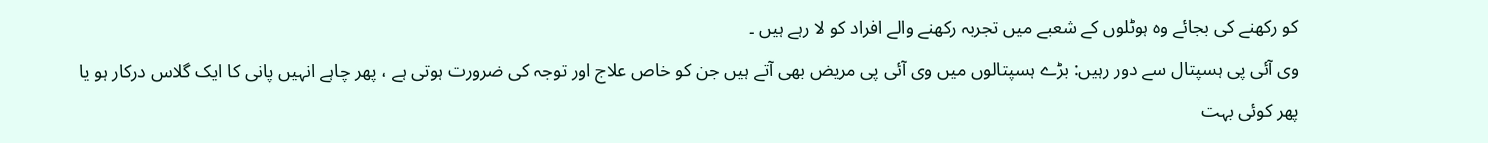کو رکھنے کی بجائے وہ ہوٹلوں کے شعبے میں تجربہ رکھنے والے افراد کو لا رہے ہیں ۔
وی آئی پی ہسپتال سے دور رہیں: بڑے ہسپتالوں میں وی آئی پی مریض بھی آتے ہیں جن کو خاص علاج اور توجہ کی ضرورت ہوتی ہے ، پھر چاہے انہیں پانی کا ایک گلاس درکار ہو یا پھر کوئی بہت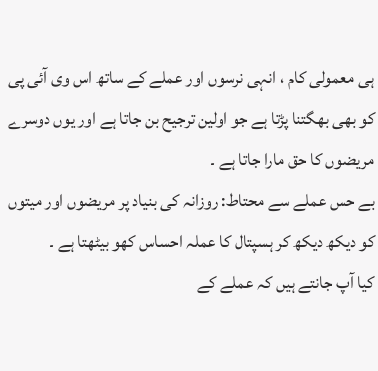ہی معمولی کام ، انہی نرسوں اور عملے کے ساتھ اس وی آئی پی کو بھی بھگتنا پڑتا ہے جو اولین ترجیح بن جاتا ہے اور یوں دوسرے مریضوں کا حق مارا جاتا ہے ۔
بے حس عملے سے محتاط: روزانہ کی بنیاد پر مریضوں اور میتوں کو دیکھ دیکھ کر ہسپتال کا عملہ احساس کھو بیٹھتا ہے ۔
کیا آپ جانتے ہیں کہ عملے کے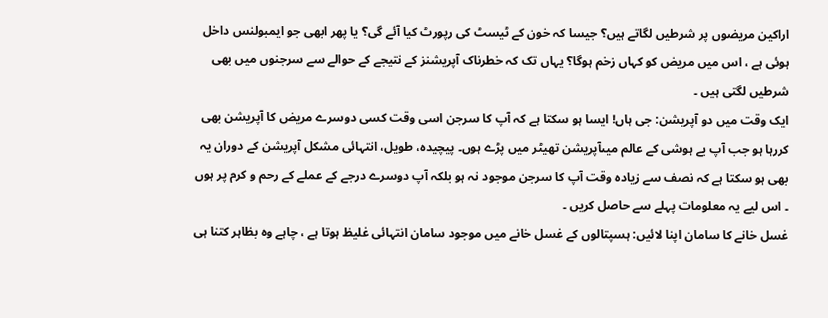اراکین مریضوں پر شرطیں لگاتے ہیں؟ جیسا کہ خون کے ٹیسٹ کی رپورٹ کیا آئے گی؟ یا پھر ابھی جو ایمبولنس داخل ہوئی ہے ، اس میں مریض کو کہاں زخم ہوگا؟ یہاں تک کہ خطرناک آپریشنز کے نتیجے کے حوالے سے سرجنوں میں بھی شرطیں لگتی ہیں ۔
ایک وقت میں دو آپریشن: جی ہاں! ایسا ہو سکتا ہے کہ آپ کا سرجن اسی وقت کسی دوسرے مریض کا آپریشن بھی کررہا ہو جب آپ بے ہوشی کے عالم میںآپریشن تھیٹر میں پڑے ہوں۔ پیچیدہ، طویل، انتہائی مشکل آپریشن کے دوران یہ بھی ہو سکتا ہے کہ نصف سے زیادہ وقت آپ کا سرجن موجود نہ ہو بلکہ آپ دوسرے درجے کے عملے کے رحم و کرم پر ہوں ۔ اس لیے یہ معلومات پہلے سے حاصل کریں ۔
غسل خانے کا سامان اپنا لائیں: ہسپتالوں کے غسل خانے میں موجود سامان انتہائی غلیظ ہوتا ہے ، چاہے وہ بظاہر کتنا ہی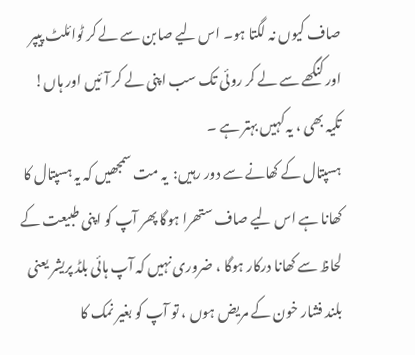صاف کیوں نہ لگتا ہو۔ اس لیے صابن سے لے کر ٹوائلٹ پیپر اور کنگھے سے لے کر روئی تک سب اپنی لے کر آئیں اور ہاں! تکیہ بھی ، یہ کہیں بہتر ہے ۔
ہسپتال کے کھانے سے دور رہیں:  یہ مت سمجھیں کہ یہ ہسپتال کا کھانا ہے اس لیے صاف ستھرا ہوگا پھر آپ کو اپنی طبیعت کے لحاظ سے کھانا درکار ہوگا ، ضروری نہیں کہ آپ ہائی بلڈ پریشر یعنی بلند فشار خون کے مریض ہوں ، تو آپ کو بغیر نمک کا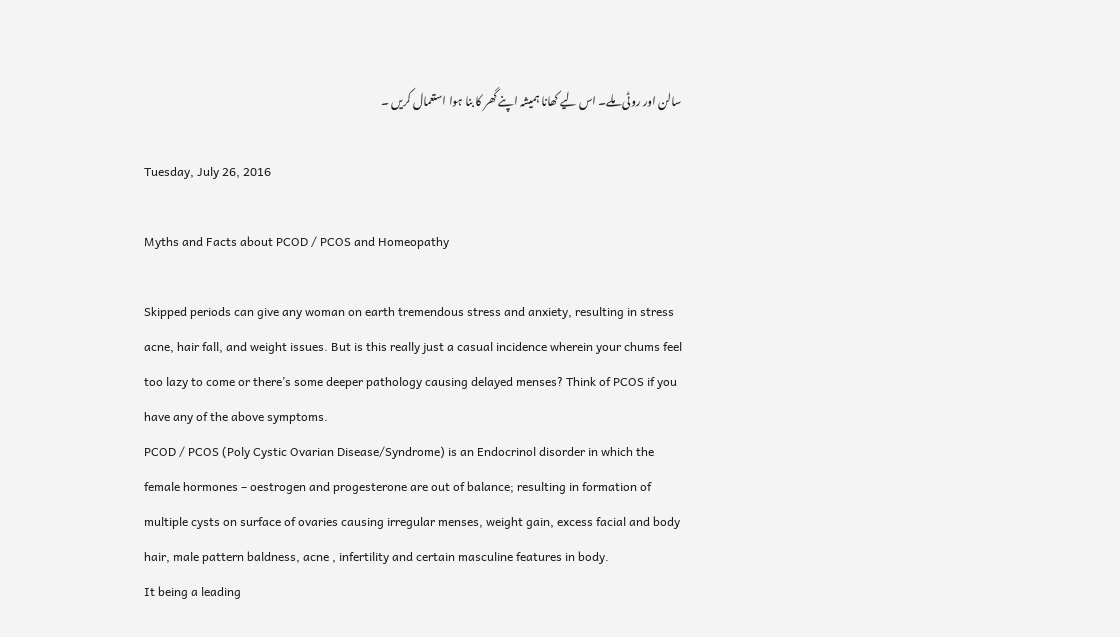سالن اور روٹی ملے۔ اس لیے کھانا ہمیشہ اپنے گھر کا بنا ہوا استعمال کریں ۔

Tuesday, July 26, 2016

Myths and Facts about PCOD / PCOS and Homeopathy

Skipped periods can give any woman on earth tremendous stress and anxiety, resulting in stress acne, hair fall, and weight issues. But is this really just a casual incidence wherein your chums feel too lazy to come or there’s some deeper pathology causing delayed menses? Think of PCOS if you have any of the above symptoms.
PCOD / PCOS (Poly Cystic Ovarian Disease/Syndrome) is an Endocrinol disorder in which the female hormones – oestrogen and progesterone are out of balance; resulting in formation of multiple cysts on surface of ovaries causing irregular menses, weight gain, excess facial and body hair, male pattern baldness, acne , infertility and certain masculine features in body.
It being a leading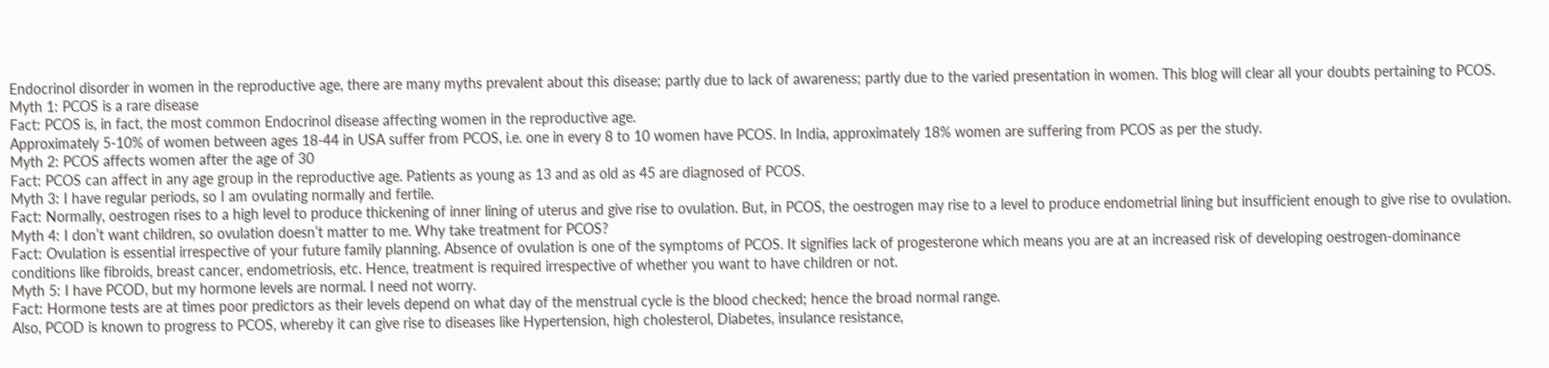Endocrinol disorder in women in the reproductive age, there are many myths prevalent about this disease; partly due to lack of awareness; partly due to the varied presentation in women. This blog will clear all your doubts pertaining to PCOS.
Myth 1: PCOS is a rare disease
Fact: PCOS is, in fact, the most common Endocrinol disease affecting women in the reproductive age.
Approximately 5-10% of women between ages 18-44 in USA suffer from PCOS, i.e. one in every 8 to 10 women have PCOS. In India, approximately 18% women are suffering from PCOS as per the study.
Myth 2: PCOS affects women after the age of 30
Fact: PCOS can affect in any age group in the reproductive age. Patients as young as 13 and as old as 45 are diagnosed of PCOS.
Myth 3: I have regular periods, so I am ovulating normally and fertile.
Fact: Normally, oestrogen rises to a high level to produce thickening of inner lining of uterus and give rise to ovulation. But, in PCOS, the oestrogen may rise to a level to produce endometrial lining but insufficient enough to give rise to ovulation.
Myth 4: I don’t want children, so ovulation doesn’t matter to me. Why take treatment for PCOS?
Fact: Ovulation is essential irrespective of your future family planning. Absence of ovulation is one of the symptoms of PCOS. It signifies lack of progesterone which means you are at an increased risk of developing oestrogen-dominance conditions like fibroids, breast cancer, endometriosis, etc. Hence, treatment is required irrespective of whether you want to have children or not.
Myth 5: I have PCOD, but my hormone levels are normal. I need not worry.
Fact: Hormone tests are at times poor predictors as their levels depend on what day of the menstrual cycle is the blood checked; hence the broad normal range.
Also, PCOD is known to progress to PCOS, whereby it can give rise to diseases like Hypertension, high cholesterol, Diabetes, insulance resistance,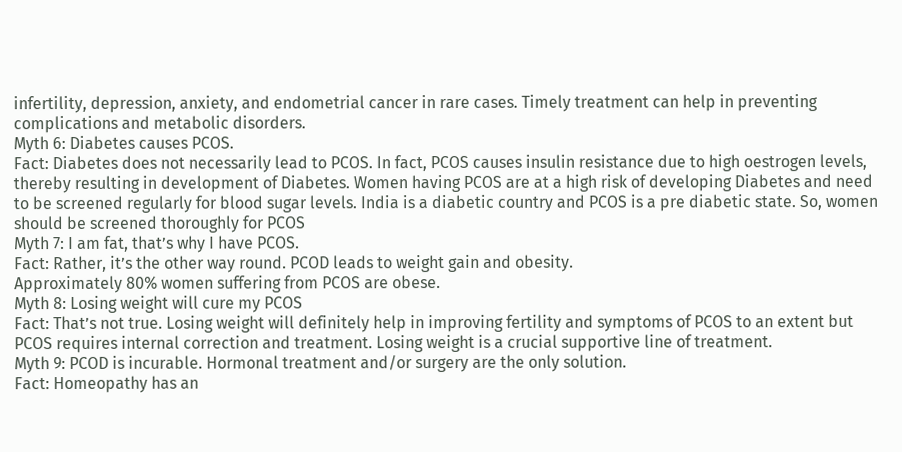infertility, depression, anxiety, and endometrial cancer in rare cases. Timely treatment can help in preventing complications and metabolic disorders.
Myth 6: Diabetes causes PCOS.
Fact: Diabetes does not necessarily lead to PCOS. In fact, PCOS causes insulin resistance due to high oestrogen levels, thereby resulting in development of Diabetes. Women having PCOS are at a high risk of developing Diabetes and need to be screened regularly for blood sugar levels. India is a diabetic country and PCOS is a pre diabetic state. So, women should be screened thoroughly for PCOS
Myth 7: I am fat, that’s why I have PCOS.
Fact: Rather, it’s the other way round. PCOD leads to weight gain and obesity.
Approximately 80% women suffering from PCOS are obese.
Myth 8: Losing weight will cure my PCOS
Fact: That’s not true. Losing weight will definitely help in improving fertility and symptoms of PCOS to an extent but PCOS requires internal correction and treatment. Losing weight is a crucial supportive line of treatment.
Myth 9: PCOD is incurable. Hormonal treatment and/or surgery are the only solution.
Fact: Homeopathy has an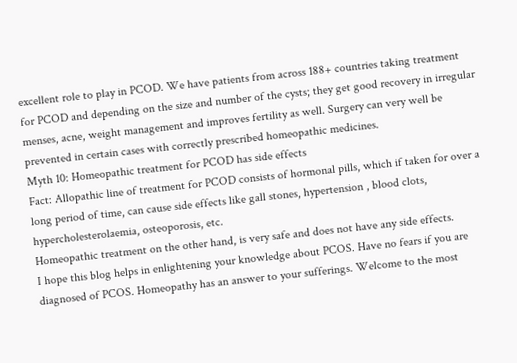excellent role to play in PCOD. We have patients from across 188+ countries taking treatment for PCOD and depending on the size and number of the cysts; they get good recovery in irregular menses, acne, weight management and improves fertility as well. Surgery can very well be prevented in certain cases with correctly prescribed homeopathic medicines.
Myth 10: Homeopathic treatment for PCOD has side effects
Fact: Allopathic line of treatment for PCOD consists of hormonal pills, which if taken for over a long period of time, can cause side effects like gall stones, hypertension , blood clots, hypercholesterolaemia, osteoporosis, etc.
Homeopathic treatment on the other hand, is very safe and does not have any side effects.
I hope this blog helps in enlightening your knowledge about PCOS. Have no fears if you are diagnosed of PCOS. Homeopathy has an answer to your sufferings. Welcome to the most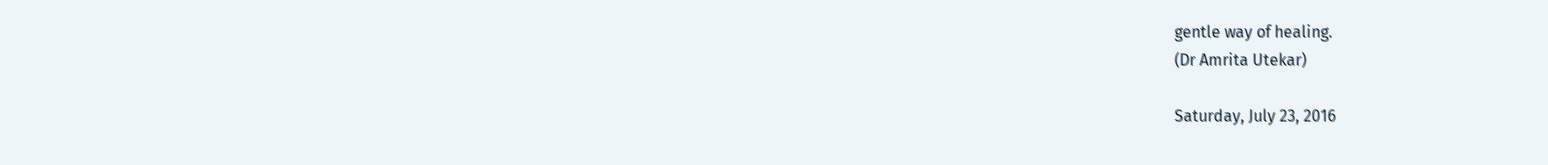gentle way of healing.
(Dr Amrita Utekar)

Saturday, July 23, 2016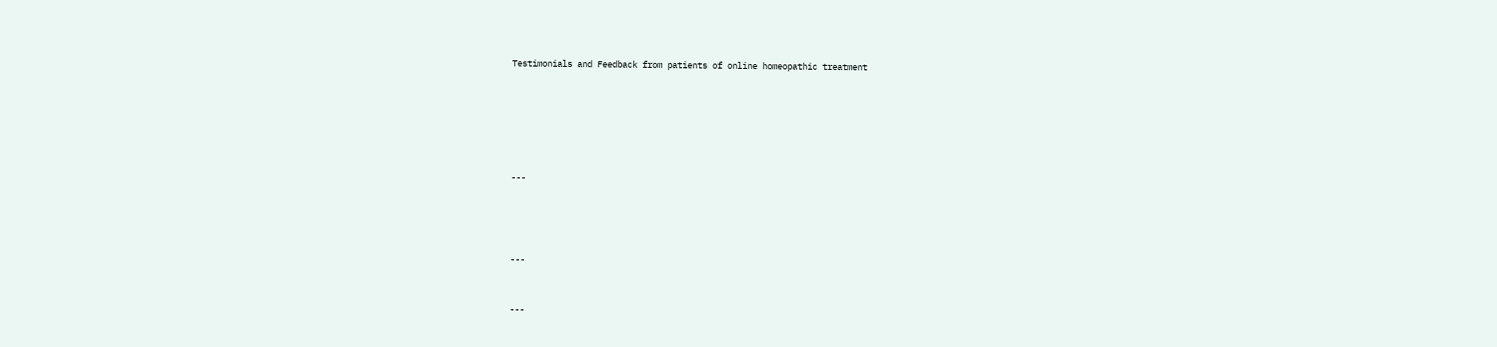Testimonials and Feedback from patients of online homeopathic treatment






---




---


---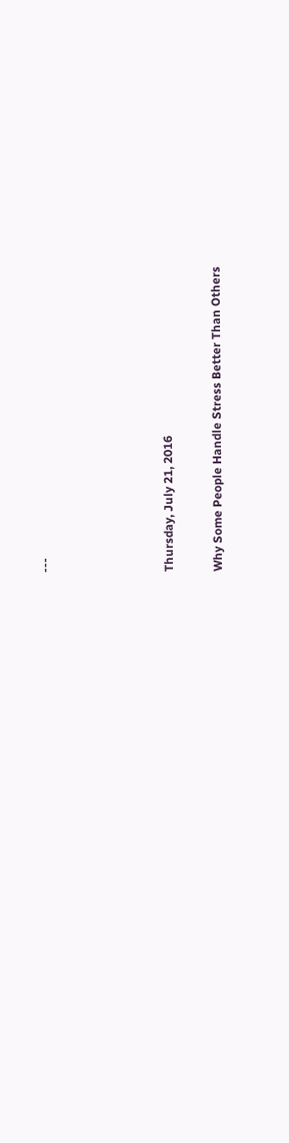---




Thursday, July 21, 2016

Why Some People Handle Stress Better Than Others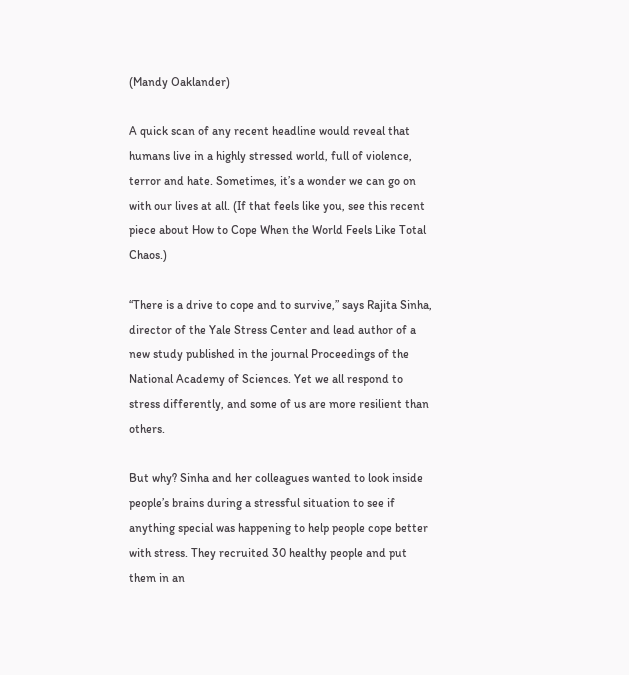(Mandy Oaklander)

A quick scan of any recent headline would reveal that humans live in a highly stressed world, full of violence, terror and hate. Sometimes, it’s a wonder we can go on with our lives at all. (If that feels like you, see this recent piece about How to Cope When the World Feels Like Total Chaos.)

“There is a drive to cope and to survive,” says Rajita Sinha, director of the Yale Stress Center and lead author of a new study published in the journal Proceedings of the National Academy of Sciences. Yet we all respond to stress differently, and some of us are more resilient than others.

But why? Sinha and her colleagues wanted to look inside people’s brains during a stressful situation to see if anything special was happening to help people cope better with stress. They recruited 30 healthy people and put them in an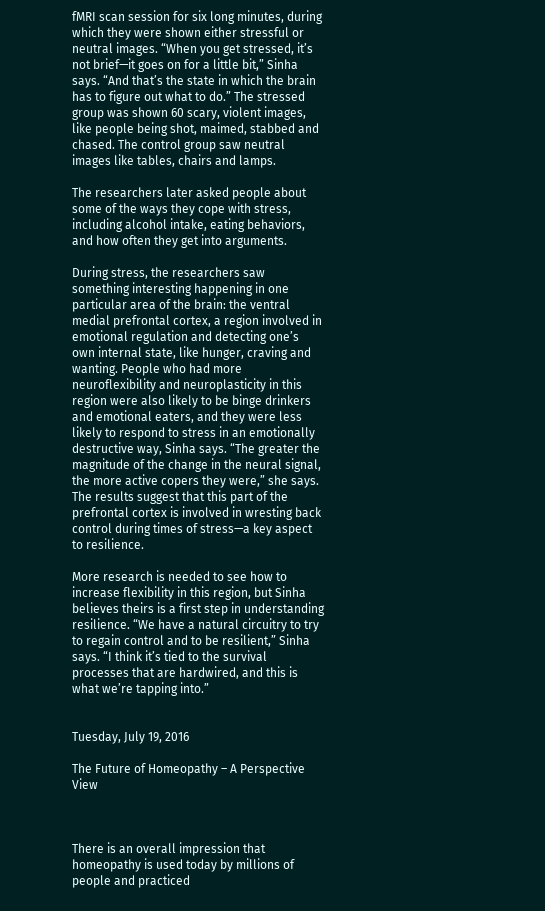fMRI scan session for six long minutes, during which they were shown either stressful or neutral images. “When you get stressed, it’s not brief—it goes on for a little bit,” Sinha says. “And that’s the state in which the brain has to figure out what to do.” The stressed group was shown 60 scary, violent images, like people being shot, maimed, stabbed and chased. The control group saw neutral images like tables, chairs and lamps.

The researchers later asked people about some of the ways they cope with stress, including alcohol intake, eating behaviors, and how often they get into arguments.

During stress, the researchers saw something interesting happening in one particular area of the brain: the ventral medial prefrontal cortex, a region involved in emotional regulation and detecting one’s own internal state, like hunger, craving and wanting. People who had more neuroflexibility and neuroplasticity in this region were also likely to be binge drinkers and emotional eaters, and they were less likely to respond to stress in an emotionally destructive way, Sinha says. “The greater the magnitude of the change in the neural signal, the more active copers they were,” she says. The results suggest that this part of the prefrontal cortex is involved in wresting back control during times of stress—a key aspect to resilience.

More research is needed to see how to increase flexibility in this region, but Sinha believes theirs is a first step in understanding resilience. “We have a natural circuitry to try to regain control and to be resilient,” Sinha says. “I think it’s tied to the survival processes that are hardwired, and this is what we’re tapping into.”


Tuesday, July 19, 2016

The Future of Homeopathy – A Perspective View



There is an overall impression that homeopathy is used today by millions of people and practiced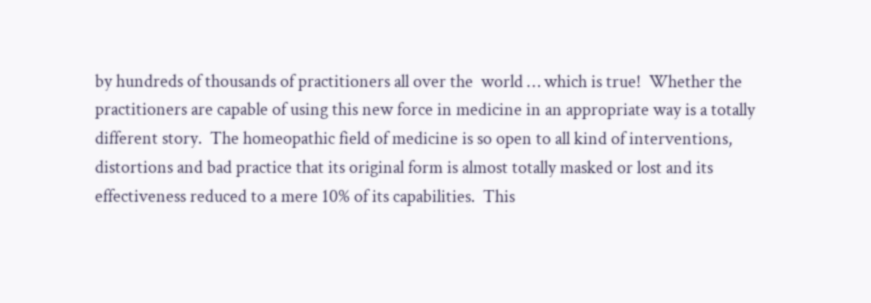by hundreds of thousands of practitioners all over the  world … which is true!  Whether the practitioners are capable of using this new force in medicine in an appropriate way is a totally different story.  The homeopathic field of medicine is so open to all kind of interventions, distortions and bad practice that its original form is almost totally masked or lost and its effectiveness reduced to a mere 10% of its capabilities.  This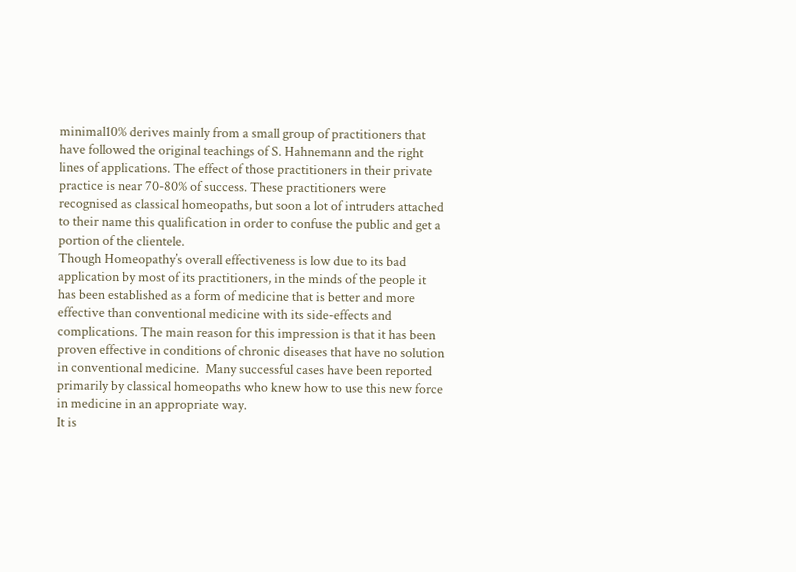minimal10% derives mainly from a small group of practitioners that have followed the original teachings of S. Hahnemann and the right lines of applications. The effect of those practitioners in their private practice is near 70-80% of success. These practitioners were recognised as classical homeopaths, but soon a lot of intruders attached to their name this qualification in order to confuse the public and get a portion of the clientele.
Though Homeopathy’s overall effectiveness is low due to its bad application by most of its practitioners, in the minds of the people it has been established as a form of medicine that is better and more effective than conventional medicine with its side-effects and complications. The main reason for this impression is that it has been proven effective in conditions of chronic diseases that have no solution in conventional medicine.  Many successful cases have been reported primarily by classical homeopaths who knew how to use this new force in medicine in an appropriate way.
It is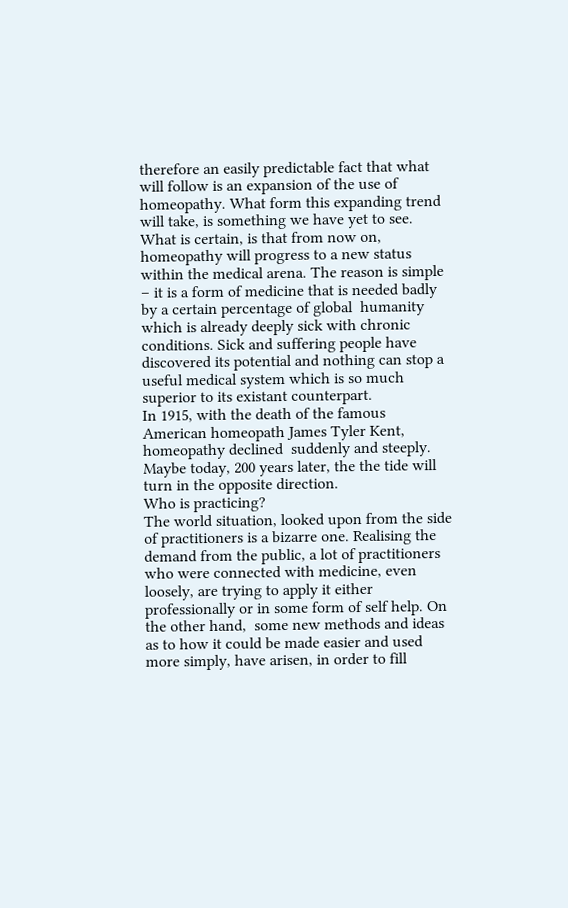therefore an easily predictable fact that what will follow is an expansion of the use of homeopathy. What form this expanding trend will take, is something we have yet to see. What is certain, is that from now on, homeopathy will progress to a new status within the medical arena. The reason is simple – it is a form of medicine that is needed badly by a certain percentage of global  humanity which is already deeply sick with chronic conditions. Sick and suffering people have discovered its potential and nothing can stop a useful medical system which is so much superior to its existant counterpart.
In 1915, with the death of the famous American homeopath James Tyler Kent, homeopathy declined  suddenly and steeply. Maybe today, 200 years later, the the tide will turn in the opposite direction.
Who is practicing?
The world situation, looked upon from the side of practitioners is a bizarre one. Realising the demand from the public, a lot of practitioners who were connected with medicine, even loosely, are trying to apply it either professionally or in some form of self help. On the other hand,  some new methods and ideas as to how it could be made easier and used more simply, have arisen, in order to fill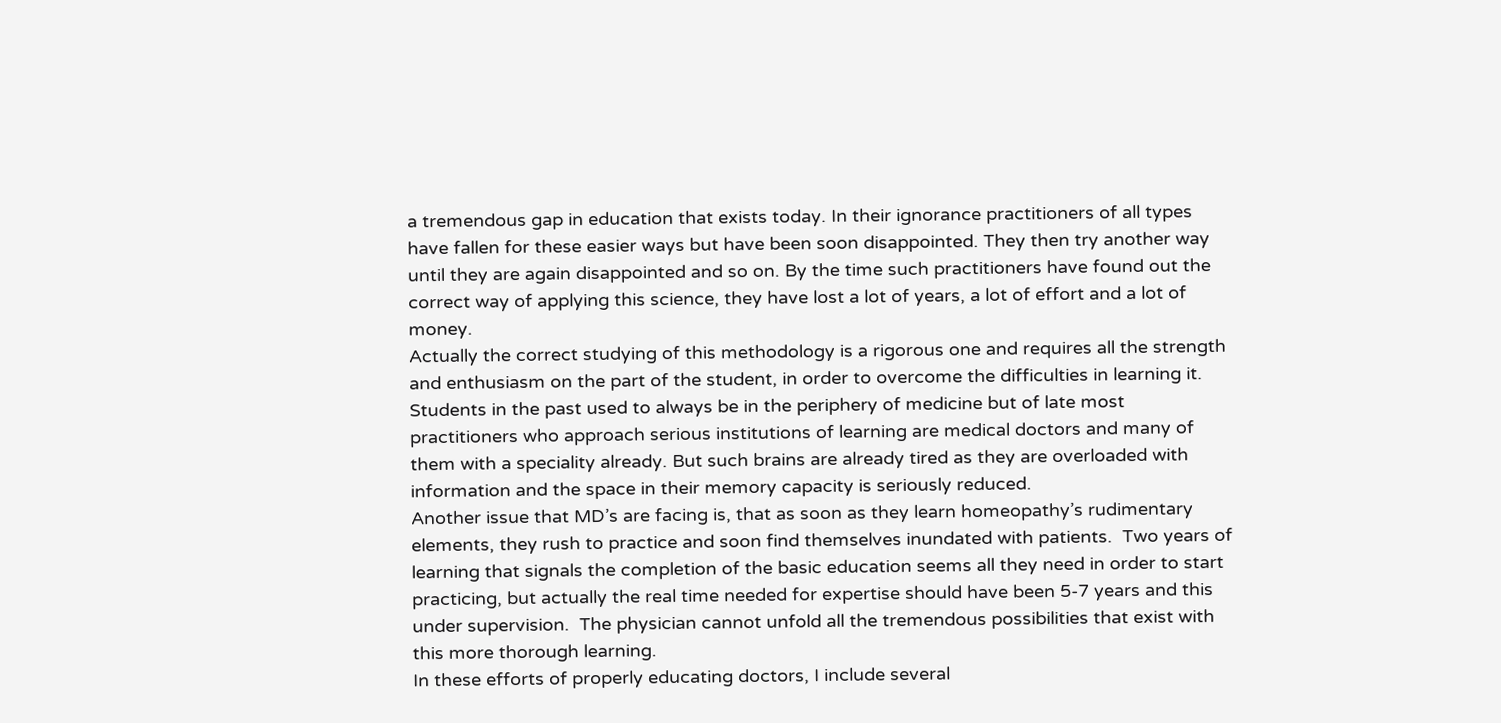a tremendous gap in education that exists today. In their ignorance practitioners of all types have fallen for these easier ways but have been soon disappointed. They then try another way until they are again disappointed and so on. By the time such practitioners have found out the correct way of applying this science, they have lost a lot of years, a lot of effort and a lot of money.
Actually the correct studying of this methodology is a rigorous one and requires all the strength and enthusiasm on the part of the student, in order to overcome the difficulties in learning it. Students in the past used to always be in the periphery of medicine but of late most practitioners who approach serious institutions of learning are medical doctors and many of them with a speciality already. But such brains are already tired as they are overloaded with information and the space in their memory capacity is seriously reduced.
Another issue that MD’s are facing is, that as soon as they learn homeopathy’s rudimentary elements, they rush to practice and soon find themselves inundated with patients.  Two years of learning that signals the completion of the basic education seems all they need in order to start practicing, but actually the real time needed for expertise should have been 5-7 years and this under supervision.  The physician cannot unfold all the tremendous possibilities that exist with this more thorough learning.
In these efforts of properly educating doctors, I include several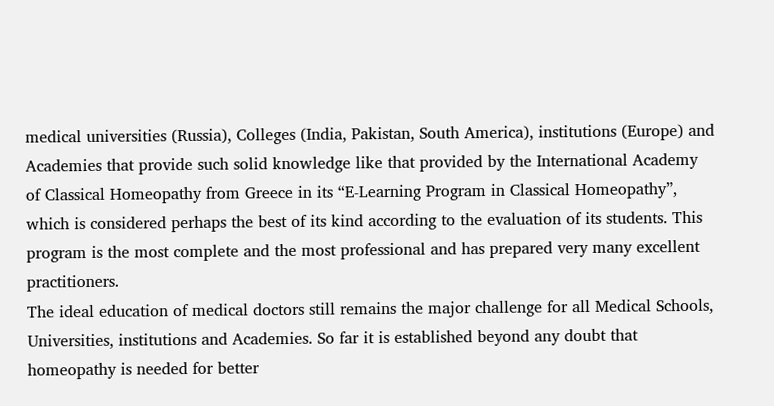medical universities (Russia), Colleges (India, Pakistan, South America), institutions (Europe) and Academies that provide such solid knowledge like that provided by the International Academy of Classical Homeopathy from Greece in its “E-Learning Program in Classical Homeopathy”, which is considered perhaps the best of its kind according to the evaluation of its students. This program is the most complete and the most professional and has prepared very many excellent practitioners.
The ideal education of medical doctors still remains the major challenge for all Medical Schools, Universities, institutions and Academies. So far it is established beyond any doubt that homeopathy is needed for better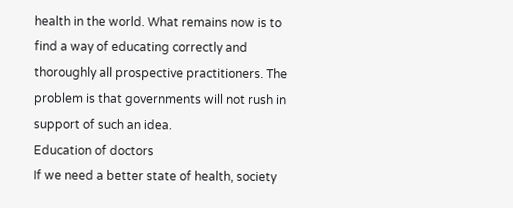health in the world. What remains now is to find a way of educating correctly and thoroughly all prospective practitioners. The problem is that governments will not rush in support of such an idea.
Education of doctors
If we need a better state of health, society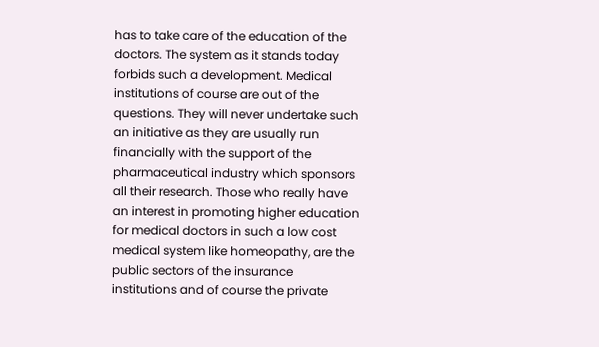has to take care of the education of the doctors. The system as it stands today forbids such a development. Medical institutions of course are out of the questions. They will never undertake such an initiative as they are usually run financially with the support of the pharmaceutical industry which sponsors all their research. Those who really have an interest in promoting higher education for medical doctors in such a low cost medical system like homeopathy, are the public sectors of the insurance institutions and of course the private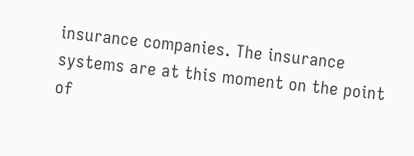insurance companies. The insurance systems are at this moment on the point of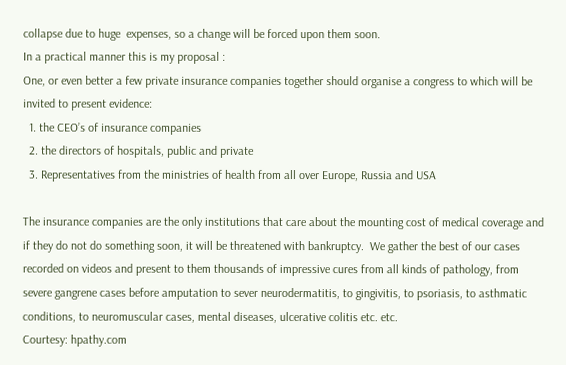collapse due to huge  expenses, so a change will be forced upon them soon.
In a practical manner this is my proposal :
One, or even better a few private insurance companies together should organise a congress to which will be invited to present evidence:
  1. the CEO’s of insurance companies
  2. the directors of hospitals, public and private
  3. Representatives from the ministries of health from all over Europe, Russia and USA

The insurance companies are the only institutions that care about the mounting cost of medical coverage and if they do not do something soon, it will be threatened with bankruptcy.  We gather the best of our cases recorded on videos and present to them thousands of impressive cures from all kinds of pathology, from severe gangrene cases before amputation to sever neurodermatitis, to gingivitis, to psoriasis, to asthmatic conditions, to neuromuscular cases, mental diseases, ulcerative colitis etc. etc.
Courtesy: hpathy.com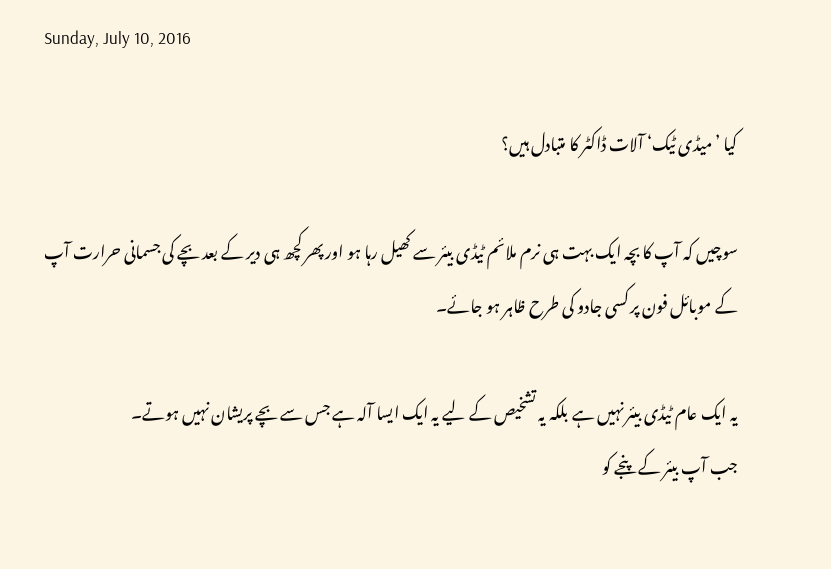Sunday, July 10, 2016

کیا ’میڈی ٹیک‘ آلات ڈاکٹر کا متبادل ہیں؟

سوچیں کہ آپ کا بچہ ایک بہت ہی نرم ملائم ٹیڈی بیئر سے کھیل رہا ہو اور پھر کچھ ہی دیر کے بعد بچے کی جسمانی حرارت آپ کے موبائل فون پر کسی جادو کی طرح ظاہر ہو جائے۔

یہ ایک عام ٹیڈی بیئر نہیں ہے بلکہ یہ تشخیص کے لیے یہ ایک ایسا آلہ ہے جس سے بچے پریشان نہیں ہوتے۔
جب آپ بیئر کے پنجے کو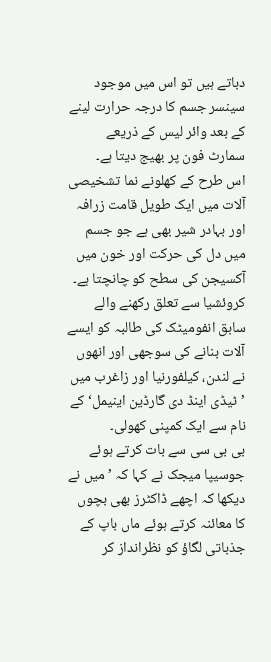دباتے ہیں تو اس میں موجود سینسر جسم کا درجہ حرارت لینے کے بعد وائر لیس کے ذریعے سمارٹ فون پر بھیج دیتا ہے۔
اس طرح کے کھلونے نما تشخیصی آلات میں ایک طویل قامت زرافہ اور بہادر شیر بھی ہے جو جسم میں دل کی حرکت اور خون میں آکسیجن کی سطح کو چانچتا ہے۔
کروئشیا سے تعلق رکھنے والے سابق انفومیٹک کی طالبہ کو ایسے آلات بنانے کی سوجھی اور انھوں نے لندن، کیلفورنیا اور زاغرب میں ’ٹیڈی اینڈ دی گارڈین اینیمل‘ کے نام سے ایک کمپنی کھولی۔
بی بی سی سے بات کرتے ہوئے جوسیپا میجک نے کہا کہ ’میں نے دیکھا کہ اچھے ڈاکٹرز بھی بچوں کا معائنہ کرتے ہوئے ماں باپ کے جذباتی لگاؤ کو نظرانداز کر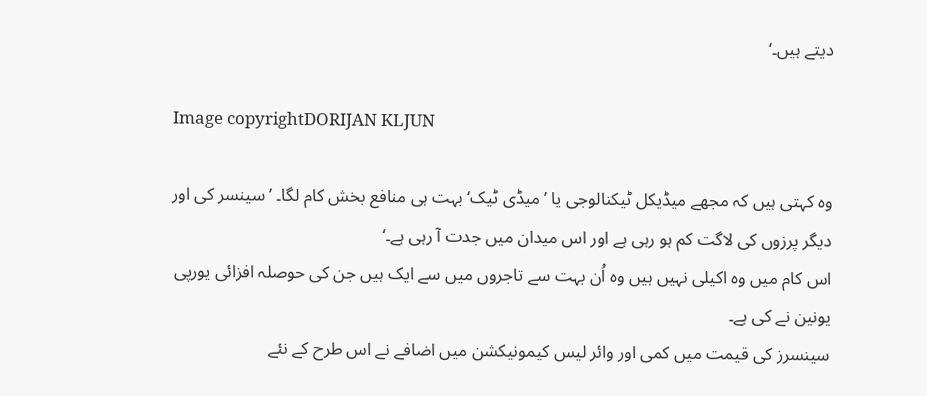دیتے ہیں۔‘

Image copyrightDORIJAN KLJUN

وہ کہتی ہیں کہ مجھے میڈیکل ٹیکنالوجی یا ’میڈی ٹیک‘ بہت ہی منافع بخش کام لگا۔ ’سینسر کی اور دیگر پرزوں کی لاگت کم ہو رہی ہے اور اس میدان میں جدت آ رہی ہے۔‘
اس کام میں وہ اکیلی نہیں ہیں وہ اُن بہت سے تاجروں میں سے ایک ہیں جن کی حوصلہ افزائی یورپی یونین نے کی ہے۔
سینسرز کی قیمت میں کمی اور وائر لیس کیمونیکشن میں اضافے نے اس طرح کے نئے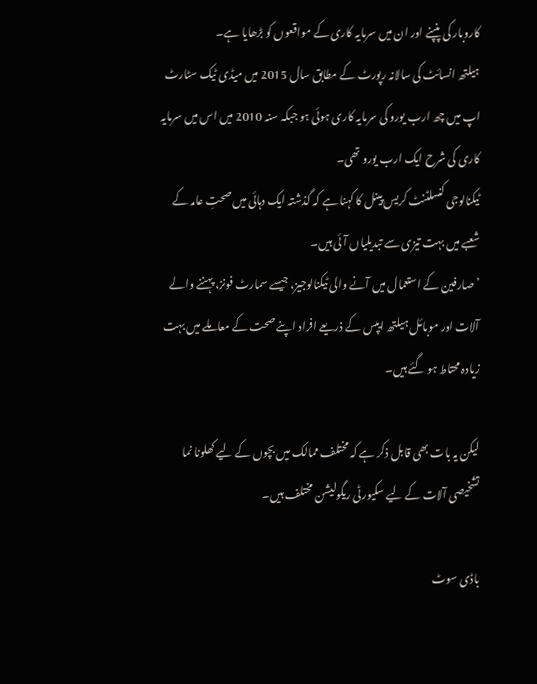کاروبار کی پنپنے اور ان میں سرمایہ کاری کے مواقعوں کو بڑھایا ہے۔
ہیلتھ انسائٹ کی سالانہ رپورٹ کے مطابق سال 2015 میں میڈی ٹیک سٹارٹ اپ میں چھ ارب یورو کی سرمایہ کاری ہوئی ہو جبکہ سنہ 2010 میں اس میں سرمایہ کاری کی شرح ایک ارب یورو تھی۔
ٹیکنالوجی کنسلٹنٹ کریس پینل کا کہنا ہے کہ گذشتہ ایک دہائی میں صحتِ عامہ کے شعبے میں بہت تیزی سے تبدیلیاں آئی ہیں۔
’صارفین کے استعمال میں آنے والی ٹیکنالوجیز، جیسے سمارٹ فونز، پہننے والے آلات اور موبائل ہیلتھ ایپس کے ذریعے افراد اپنے صحت کے معاملے میں بہت زیادہ محتاط ہو گئے ہیں۔

لیکن یہ بات بھی قابل ذکر ہے کہ مختلف ممالک میں بچوں کے لیے کھلونا نما تشخیصی آلات کے لیے سکیورٹی ریگولیشن مختلف ہیں۔

باڈی سوٹ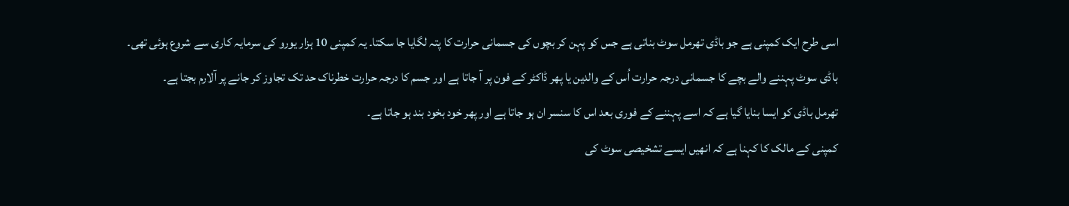اسی طرح ایک کمپنی ہے جو باڈی تھرمل سوٹ بناتی ہے جس کو پہن کر بچوں کی جسمانی حرارت کا پتہ لگایا جا سکتا۔ یہ کمپنی 10 ہزار یورو کی سرمایہ کاری سے شروع ہوئی تھی۔
باڈی سوٹ پہننے والے بچے کا جسمانی درجہ حرارت اُس کے والدین یا پھر ڈاکٹر کے فون پر آ جاتا ہے اور جسم کا درجہ حرارت خطرناک حد تک تجاوز کر جانے پر آلارم بجتا ہے۔
تھرمل باڈی کو ایسا بنایا گیا ہے کہ اسے پہننے کے فوری بعد اس کا سنسر ان ہو جاتا ہے اور پھر خود بخود بند ہو جاتا ہے۔
کمپنی کے مالک کا کہنا ہے کہ انھیں ایسے تشخیصی سوٹ کی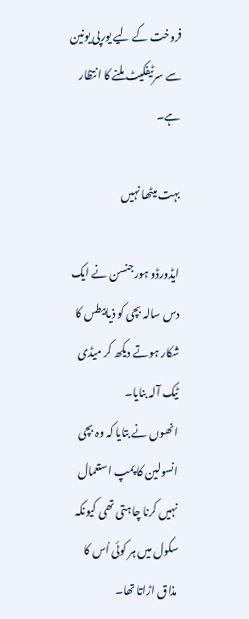فروخت کے لیے یورپی یونین سے سرٹیفکیٹ ملنے کا انتظار ہے۔

بہت میٹھا نہیں

ایڈورڈو ہورجنسن نے ایک دس سالہ بچی کو ذیابیطس کا شکار ہوتے دیکھ کر میڈی ٹیک آلہ بنایا۔
انھوں نے بتایا کہ وہ بچی انسولین کا پمپ استعمال نہیں کرنا چاہتی تھی کیونکہ سکول میں ہر کوئی اُس کا مذاق اڑاتا تھا۔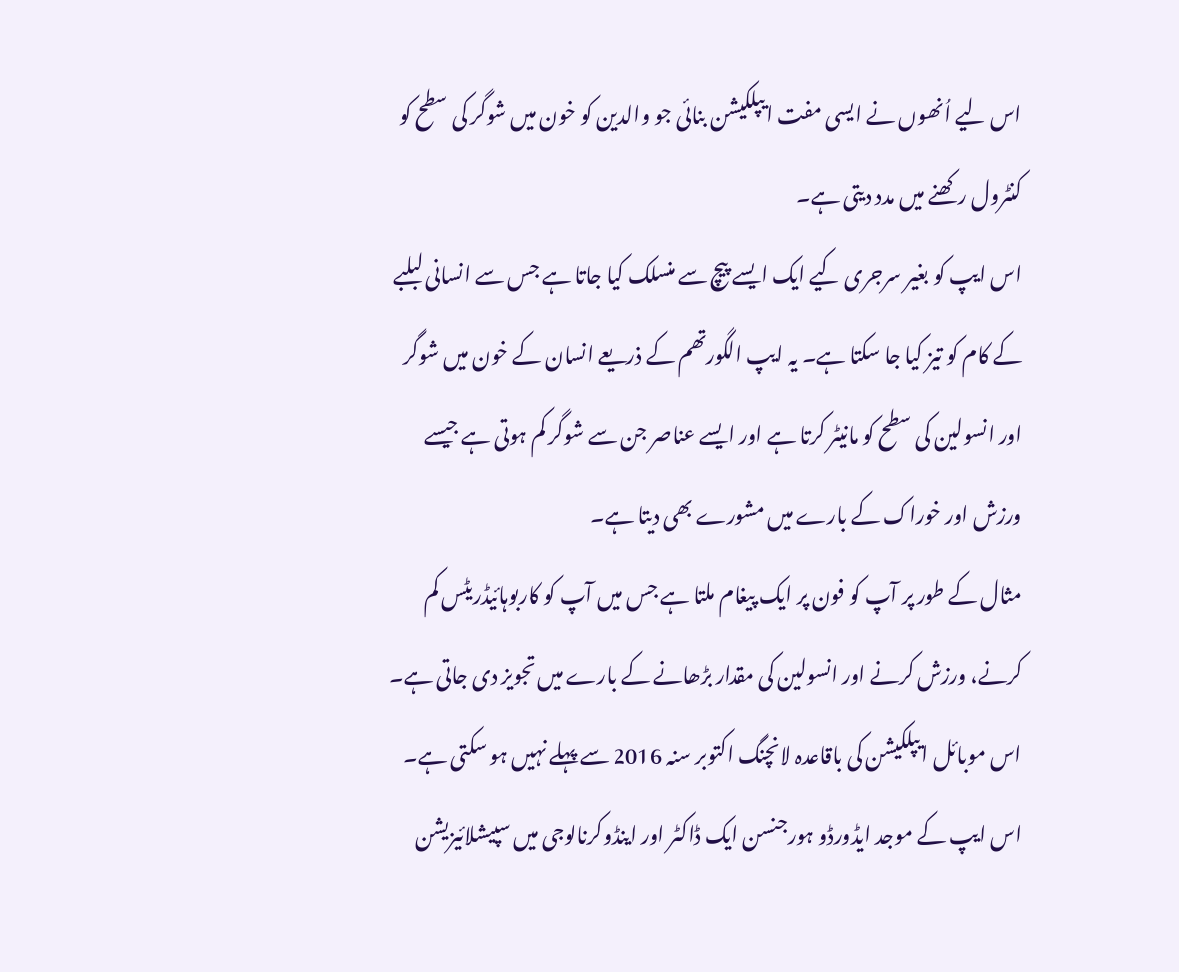اس لیے اُنھوں نے ایسی مفت ایپلکیشن بنائی جو والدین کو خون میں شوگر کی سطح کو کنٹرول رکھنے میں مدد دیتی ہے۔
اس ایپ کو بغیر سرجری کیے ایک ایسے پیچ سے منسلک کیا جاتا ہے جس سے انسانی لبلبے کے کام کو تیز کیا جا سکتا ہے۔ یہ ایپ الگورتھم کے ذریعے انسان کے خون میں شوگر اور انسولین کی سطح کو مانیٹر کرتا ہے اور ایسے عناصر جن سے شوگر کم ہوتی ہے جیسے ورزش اور خوراک کے بارے میں مشورے بھی دیتا ہے۔
مثال کے طور پر آپ کو فون پر ایک پیغام ملتا ہے جس میں آپ کو کاربوہائیڈریٹس کم کرنے، ورزش کرنے اور انسولین کی مقدار بڑھانے کے بارے میں تجویز دی جاتی ہے۔
اس موبائل ایپلکیشن کی باقاعدہ لانچنگ اکتوبر سنہ 2016 سے پہلے نہیں ہو سکتی ہے۔ اس ایپ کے موجد ایڈورڈو ہورجنسن ایک ڈاکٹر اور اینڈوکرنالوجی میں سپیشلائیزیشن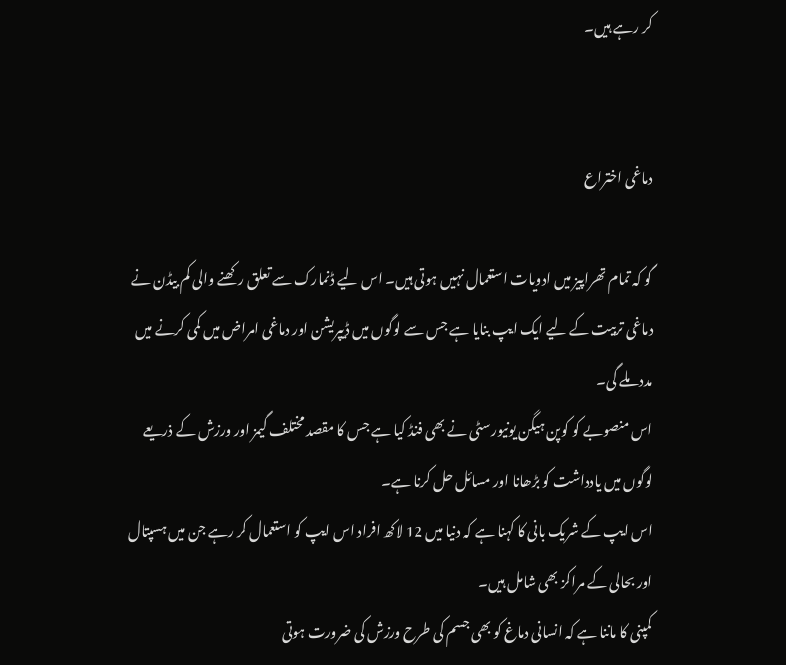کر رہے ہیں۔


دماغی اختراع

گو کہ تمام تھراپیز میں ادویات استعمال نہیں ہوتی ہیں۔ اس لیے ڈنمارک سے تعلق رکھنے والی کم بیڈن نے دماغی تربیت کے لیے ایک ایپ بنایا ہے جس سے لوگوں میں ڈیپریشن اور دماغی امراض میں کمی کرنے میں مدد ملے گی۔
اس منصوبے کو کوپن ہیگن یونیورسٹی نے بھی فنڈ کیا ہے جس کا مقصد مختلف گیمز اور ورزش کے ذریعے لوگوں میں یادداشت کو بڑھانا اور مسائل حل کرنا ہے۔
اس ایپ کے شریک بانی کا کہنا ہے کہ دنیا میں 12 لاکھ افراد اس ایپ کو استعمال کر رہے جن میں ہسپتال اور بحالی کے مراکز بھی شامل ہیں۔
کمپنی کا ماننا ہے کہ انسانی دماغ کو بھی جسم کی طرح ورزش کی ضرورت ہوتی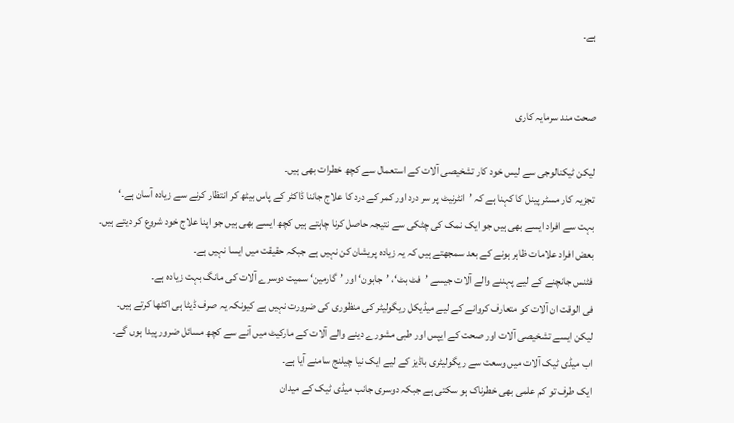ہے۔


صحت مند سرمایہ کاری

لیکن ٹیکنالوجی سے لیس خود کار تشخیصی آلات کے استعمال سے کچھ خطرات بھی ہیں۔
تجزیہ کار مسٹر پینل کا کہنا ہے کہ ’انٹرنیٹ پر سر درد اور کمر کے درد کا علاج جاننا ڈاکٹر کے پاس بیٹھ کر انتظار کرنے سے زیادہ آسان ہے۔‘
بہت سے افراد ایسے بھی ہیں جو ایک نمک کی چٹکی سے نتیجہ حاصل کرنا چاہتے ہیں کچھ ایسے بھی ہیں جو اپنا علاج خود شروع کر دیتے ہیں۔ بعض افراد علامات ظاہر ہونے کے بعد سمجھتے ہیں کہ یہ زیادہ پریشان کن نہیں ہے جبکہ حقیقت میں ایسا نہیں ہے۔
فٹنس جانچنے کے لیے پہننے والے آلات جیسے ’فٹ بٹ‘، ’جابون‘ اور ’گارمین‘ سمیت دوسرے آلات کی مانگ بہت زیادہ ہے۔
فی الوقت ان آلات کو متعارف کروانے کے لیے میڈیکل ریگولیٹر کی منظوری کی ضرورت نہیں ہے کیونکہ یہ صرف ڈیٹا ہی اکٹھا کرتے ہیں۔
لیکن ایسے تشخیصی آلات اور صحت کے ایپس اور طبی مشورے دینے والے آلات کے مارکیٹ میں آنے سے کچھ مسائل ضرور پیدا ہوں گے۔
اب میڈی ٹیک آلات میں وسعت سے ریگولیٹری باڈیز کے لیے ایک نیا چیلنج سامنے آیا ہے۔
ایک طرف تو کم علمی بھی خطرناک ہو سکتی ہے جبکہ دوسری جانب میڈی ٹیک کے میدان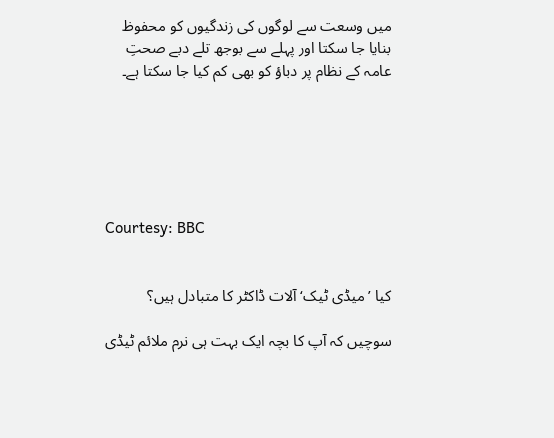میں وسعت سے لوگوں کی زندگیوں کو محفوظ بنایا جا سکتا اور پہلے سے بوجھ تلے دبے صحتِ عامہ کے نظام پر دباؤ کو بھی کم کیا جا سکتا ہے۔






Courtesy: BBC


کیا ’میڈی ٹیک‘ آلات ڈاکٹر کا متبادل ہیں؟

سوچیں کہ آپ کا بچہ ایک بہت ہی نرم ملائم ٹیڈی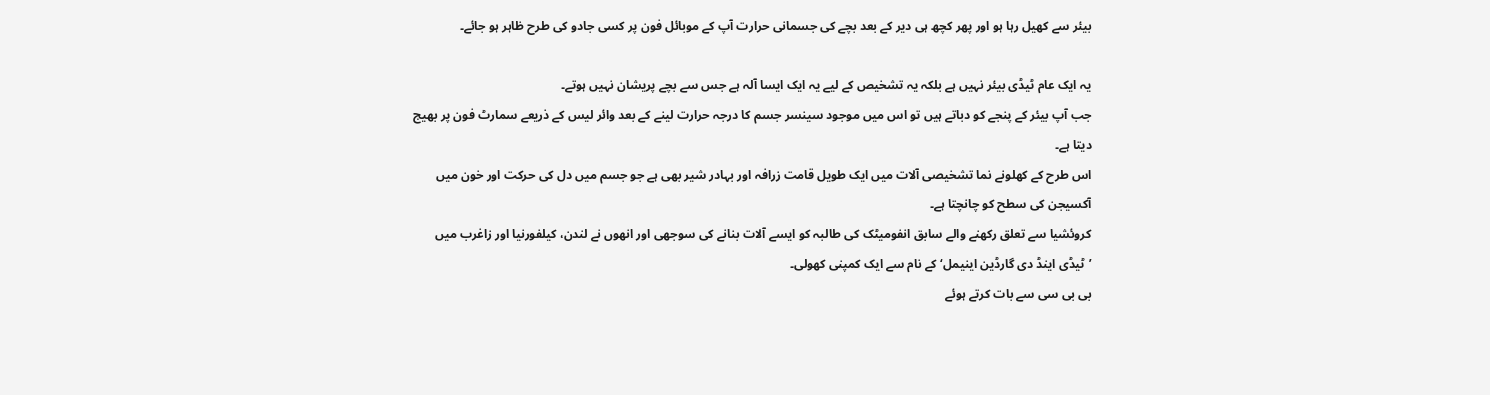بیئر سے کھیل رہا ہو اور پھر کچھ ہی دیر کے بعد بچے کی جسمانی حرارت آپ کے موبائل فون پر کسی جادو کی طرح ظاہر ہو جائے۔

یہ ایک عام ٹیڈی بیئر نہیں ہے بلکہ یہ تشخیص کے لیے یہ ایک ایسا آلہ ہے جس سے بچے پریشان نہیں ہوتے۔
جب آپ بیئر کے پنجے کو دباتے ہیں تو اس میں موجود سینسر جسم کا درجہ حرارت لینے کے بعد وائر لیس کے ذریعے سمارٹ فون پر بھیج دیتا ہے۔
اس طرح کے کھلونے نما تشخیصی آلات میں ایک طویل قامت زرافہ اور بہادر شیر بھی ہے جو جسم میں دل کی حرکت اور خون میں آکسیجن کی سطح کو چانچتا ہے۔
کروئشیا سے تعلق رکھنے والے سابق انفومیٹک کی طالبہ کو ایسے آلات بنانے کی سوجھی اور انھوں نے لندن، کیلفورنیا اور زاغرب میں ’ٹیڈی اینڈ دی گارڈین اینیمل‘ کے نام سے ایک کمپنی کھولی۔
بی بی سی سے بات کرتے ہوئے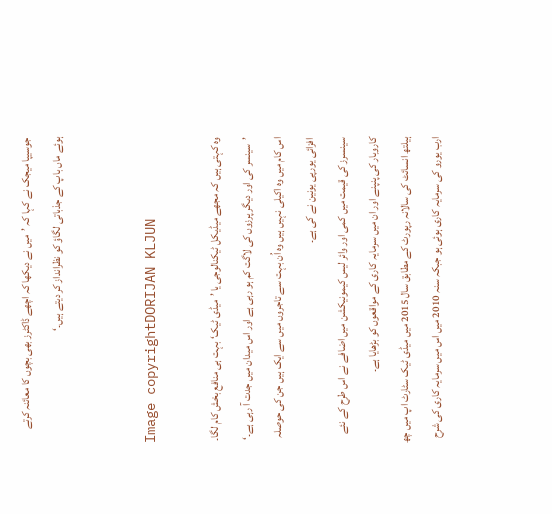جوسیپا میجک نے کہا کہ ’میں نے دیکھا کہ اچھے ڈاکٹرز بھی بچوں کا معائنہ کرتے ہوئے ماں باپ کے جذباتی لگاؤ کو نظرانداز کر دیتے ہیں۔‘


Image copyrightDORIJAN KLJUN

وہ کہتی ہیں کہ مجھے میڈیکل ٹیکنالوجی یا ’میڈی ٹیک‘ بہت ہی منافع بخش کام لگا۔ ’سینسر کی اور دیگر پرزوں کی لاگت کم ہو رہی ہے اور اس میدان میں جدت آ رہی ہے۔‘
اس کام میں وہ اکیلی نہیں ہیں وہ اُن بہت سے تاجروں میں سے ایک ہیں جن کی حوصلہ افزائی یورپی یونین نے کی ہے۔
سینسرز کی قیمت میں کمی اور وائر لیس کیمونیکشن میں اضافے نے اس طرح کے نئے کاروبار کی پنپنے اور ان میں سرمایہ کاری کے مواقعوں کو بڑھایا ہے۔
ہیلتھ انسائٹ کی سالانہ رپورٹ کے مطابق سال 2015 میں میڈی ٹیک سٹارٹ اپ میں چھ ارب یورو کی سرمایہ کاری ہوئی ہو جبکہ سنہ 2010 میں اس میں سرمایہ کاری کی شرح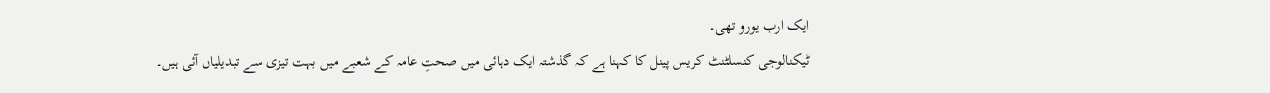ایک ارب یورو تھی۔
ٹیکنالوجی کنسلٹنٹ کریس پینل کا کہنا ہے کہ گذشتہ ایک دہائی میں صحتِ عامہ کے شعبے میں بہت تیزی سے تبدیلیاں آئی ہیں۔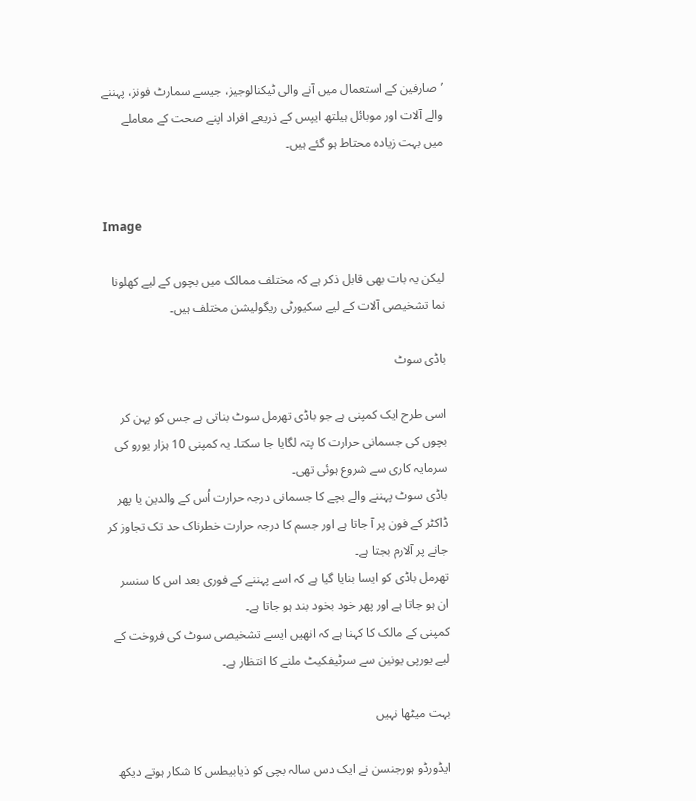’صارفین کے استعمال میں آنے والی ٹیکنالوجیز، جیسے سمارٹ فونز، پہننے والے آلات اور موبائل ہیلتھ ایپس کے ذریعے افراد اپنے صحت کے معاملے میں بہت زیادہ محتاط ہو گئے ہیں۔


Image

لیکن یہ بات بھی قابل ذکر ہے کہ مختلف ممالک میں بچوں کے لیے کھلونا نما تشخیصی آلات کے لیے سکیورٹی ریگولیشن مختلف ہیں۔

باڈی سوٹ

اسی طرح ایک کمپنی ہے جو باڈی تھرمل سوٹ بناتی ہے جس کو پہن کر بچوں کی جسمانی حرارت کا پتہ لگایا جا سکتا۔ یہ کمپنی 10 ہزار یورو کی سرمایہ کاری سے شروع ہوئی تھی۔
باڈی سوٹ پہننے والے بچے کا جسمانی درجہ حرارت اُس کے والدین یا پھر ڈاکٹر کے فون پر آ جاتا ہے اور جسم کا درجہ حرارت خطرناک حد تک تجاوز کر جانے پر آلارم بجتا ہے۔
تھرمل باڈی کو ایسا بنایا گیا ہے کہ اسے پہننے کے فوری بعد اس کا سنسر ان ہو جاتا ہے اور پھر خود بخود بند ہو جاتا ہے۔
کمپنی کے مالک کا کہنا ہے کہ انھیں ایسے تشخیصی سوٹ کی فروخت کے لیے یورپی یونین سے سرٹیفکیٹ ملنے کا انتظار ہے۔

بہت میٹھا نہیں

ایڈورڈو ہورجنسن نے ایک دس سالہ بچی کو ذیابیطس کا شکار ہوتے دیکھ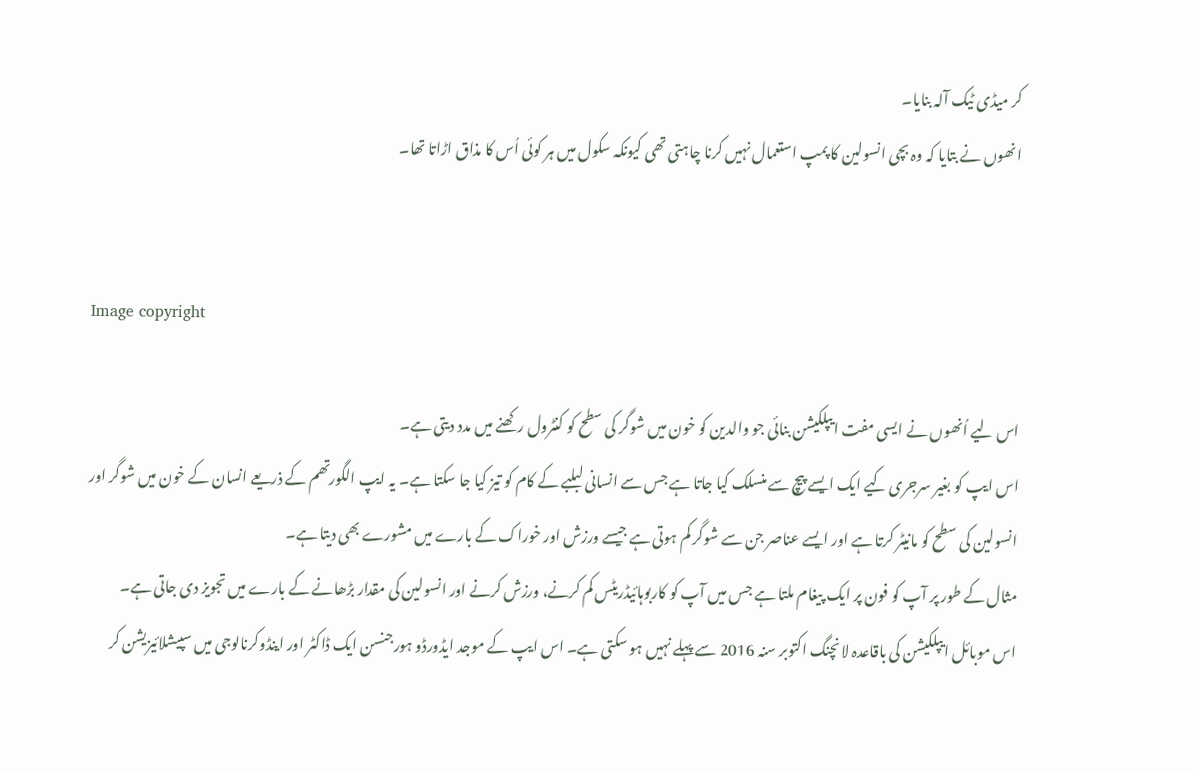کر میڈی ٹیک آلہ بنایا۔
انھوں نے بتایا کہ وہ بچی انسولین کا پمپ استعمال نہیں کرنا چاہتی تھی کیونکہ سکول میں ہر کوئی اُس کا مذاق اڑاتا تھا۔


Image copyright

اس لیے اُنھوں نے ایسی مفت ایپلکیشن بنائی جو والدین کو خون میں شوگر کی سطح کو کنٹرول رکھنے میں مدد دیتی ہے۔
اس ایپ کو بغیر سرجری کیے ایک ایسے پیچ سے منسلک کیا جاتا ہے جس سے انسانی لبلبے کے کام کو تیز کیا جا سکتا ہے۔ یہ ایپ الگورتھم کے ذریعے انسان کے خون میں شوگر اور انسولین کی سطح کو مانیٹر کرتا ہے اور ایسے عناصر جن سے شوگر کم ہوتی ہے جیسے ورزش اور خوراک کے بارے میں مشورے بھی دیتا ہے۔
مثال کے طور پر آپ کو فون پر ایک پیغام ملتا ہے جس میں آپ کو کاربوہائیڈریٹس کم کرنے، ورزش کرنے اور انسولین کی مقدار بڑھانے کے بارے میں تجویز دی جاتی ہے۔
اس موبائل ایپلکیشن کی باقاعدہ لانچنگ اکتوبر سنہ 2016 سے پہلے نہیں ہو سکتی ہے۔ اس ایپ کے موجد ایڈورڈو ہورجنسن ایک ڈاکٹر اور اینڈوکرنالوجی میں سپیشلائیزیشن کر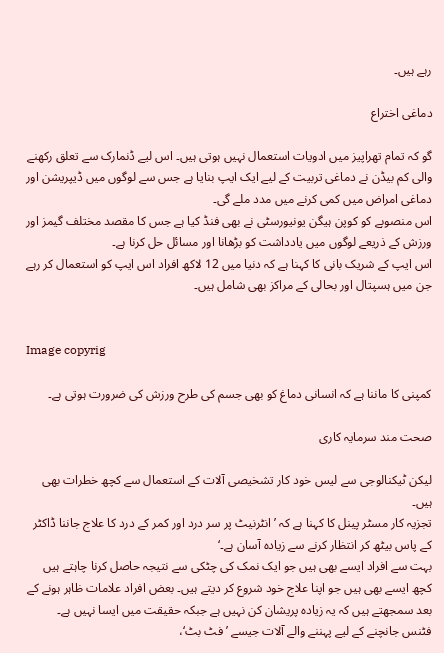رہے ہیں۔

دماغی اختراع

گو کہ تمام تھراپیز میں ادویات استعمال نہیں ہوتی ہیں۔ اس لیے ڈنمارک سے تعلق رکھنے والی کم بیڈن نے دماغی تربیت کے لیے ایک ایپ بنایا ہے جس سے لوگوں میں ڈیپریشن اور دماغی امراض میں کمی کرنے میں مدد ملے گی۔
اس منصوبے کو کوپن ہیگن یونیورسٹی نے بھی فنڈ کیا ہے جس کا مقصد مختلف گیمز اور ورزش کے ذریعے لوگوں میں یادداشت کو بڑھانا اور مسائل حل کرنا ہے۔
اس ایپ کے شریک بانی کا کہنا ہے کہ دنیا میں 12 لاکھ افراد اس ایپ کو استعمال کر رہے جن میں ہسپتال اور بحالی کے مراکز بھی شامل ہیں۔


Image copyrig

کمپنی کا ماننا ہے کہ انسانی دماغ کو بھی جسم کی طرح ورزش کی ضرورت ہوتی ہے۔

صحت مند سرمایہ کاری

لیکن ٹیکنالوجی سے لیس خود کار تشخیصی آلات کے استعمال سے کچھ خطرات بھی ہیں۔
تجزیہ کار مسٹر پینل کا کہنا ہے کہ ’انٹرنیٹ پر سر درد اور کمر کے درد کا علاج جاننا ڈاکٹر کے پاس بیٹھ کر انتظار کرنے سے زیادہ آسان ہے۔‘
بہت سے افراد ایسے بھی ہیں جو ایک نمک کی چٹکی سے نتیجہ حاصل کرنا چاہتے ہیں کچھ ایسے بھی ہیں جو اپنا علاج خود شروع کر دیتے ہیں۔ بعض افراد علامات ظاہر ہونے کے بعد سمجھتے ہیں کہ یہ زیادہ پریشان کن نہیں ہے جبکہ حقیقت میں ایسا نہیں ہے۔
فٹنس جانچنے کے لیے پہننے والے آلات جیسے ’فٹ بٹ‘،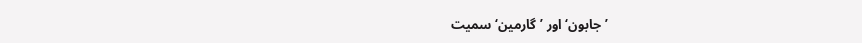’جابون‘ اور ’گارمین‘ سمیت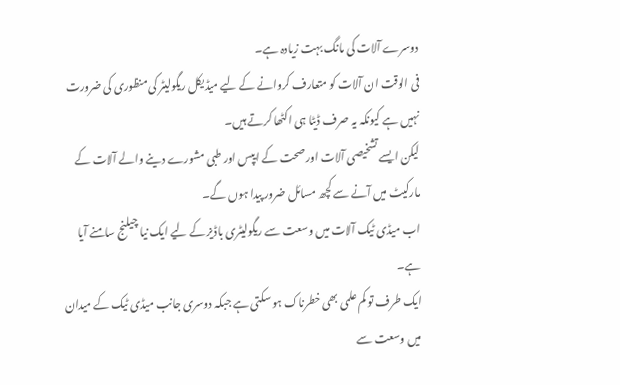دوسرے آلات کی مانگ بہت زیادہ ہے۔
فی الوقت ان آلات کو متعارف کروانے کے لیے میڈیکل ریگولیٹر کی منظوری کی ضرورت نہیں ہے کیونکہ یہ صرف ڈیٹا ہی اکٹھا کرتے ہیں۔
لیکن ایسے تشخیصی آلات اور صحت کے ایپس اور طبی مشورے دینے والے آلات کے مارکیٹ میں آنے سے کچھ مسائل ضرور پیدا ہوں گے۔
اب میڈی ٹیک آلات میں وسعت سے ریگولیٹری باڈیز کے لیے ایک نیا چیلنج سامنے آیا ہے۔
ایک طرف تو کم علمی بھی خطرناک ہو سکتی ہے جبکہ دوسری جانب میڈی ٹیک کے میدان میں وسعت سے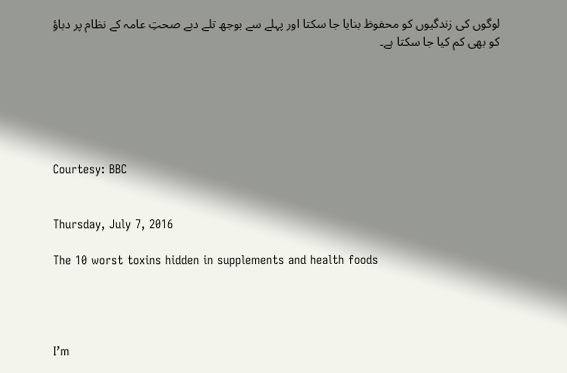لوگوں کی زندگیوں کو محفوظ بنایا جا سکتا اور پہلے سے بوجھ تلے دبے صحتِ عامہ کے نظام پر دباؤ کو بھی کم کیا جا سکتا ہے۔






Courtesy: BBC


Thursday, July 7, 2016

The 10 worst toxins hidden in supplements and health foods




I’m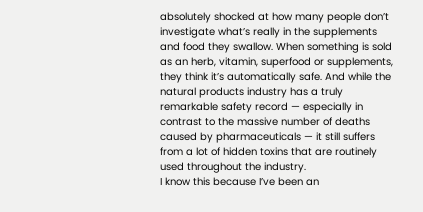absolutely shocked at how many people don’t investigate what’s really in the supplements and food they swallow. When something is sold as an herb, vitamin, superfood or supplements, they think it’s automatically safe. And while the natural products industry has a truly remarkable safety record — especially in contrast to the massive number of deaths caused by pharmaceuticals — it still suffers from a lot of hidden toxins that are routinely used throughout the industry.
I know this because I’ve been an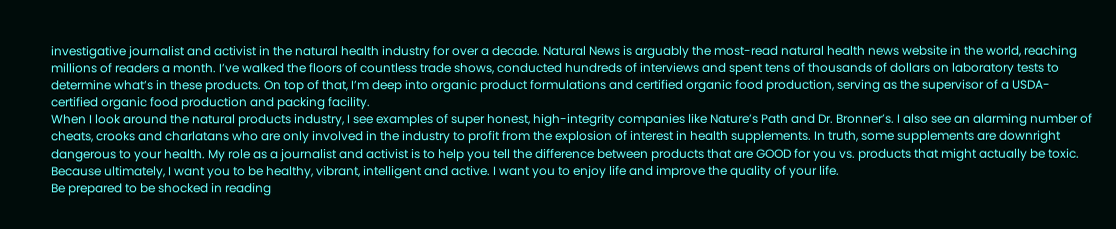investigative journalist and activist in the natural health industry for over a decade. Natural News is arguably the most-read natural health news website in the world, reaching millions of readers a month. I’ve walked the floors of countless trade shows, conducted hundreds of interviews and spent tens of thousands of dollars on laboratory tests to determine what’s in these products. On top of that, I’m deep into organic product formulations and certified organic food production, serving as the supervisor of a USDA-certified organic food production and packing facility.
When I look around the natural products industry, I see examples of super honest, high-integrity companies like Nature’s Path and Dr. Bronner’s. I also see an alarming number of cheats, crooks and charlatans who are only involved in the industry to profit from the explosion of interest in health supplements. In truth, some supplements are downright dangerous to your health. My role as a journalist and activist is to help you tell the difference between products that are GOOD for you vs. products that might actually be toxic. Because ultimately, I want you to be healthy, vibrant, intelligent and active. I want you to enjoy life and improve the quality of your life.
Be prepared to be shocked in reading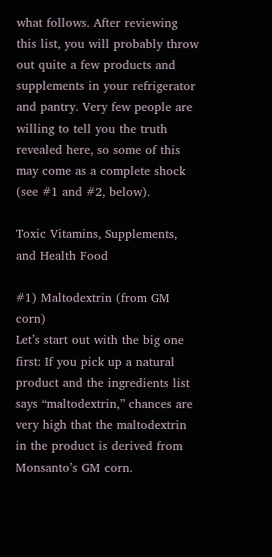what follows. After reviewing this list, you will probably throw out quite a few products and supplements in your refrigerator and pantry. Very few people are willing to tell you the truth revealed here, so some of this may come as a complete shock (see #1 and #2, below).

Toxic Vitamins, Supplements, and Health Food

#1) Maltodextrin (from GM corn)
Let’s start out with the big one first: If you pick up a natural product and the ingredients list says “maltodextrin,” chances are very high that the maltodextrin in the product is derived from Monsanto’s GM corn.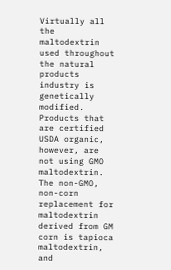Virtually all the maltodextrin used throughout the natural products industry is genetically modified. Products that are certified USDA organic, however, are not using GMO maltodextrin.
The non-GMO, non-corn replacement for maltodextrin derived from GM corn is tapioca maltodextrin, and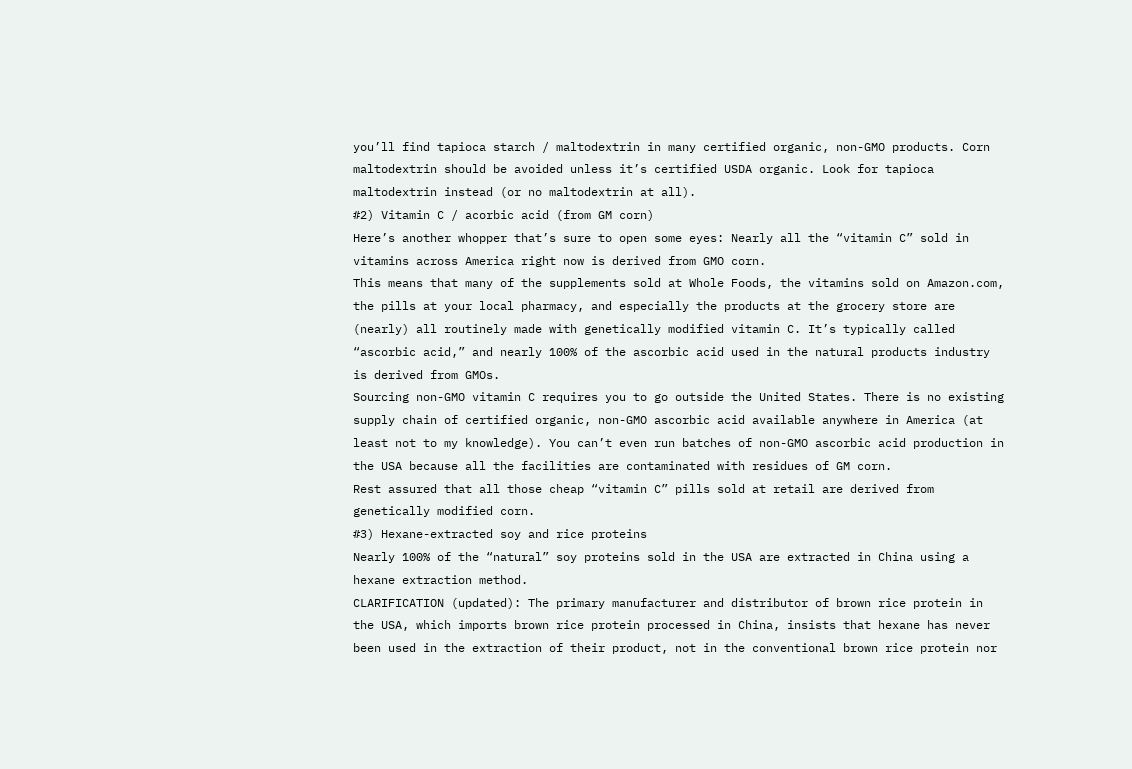you’ll find tapioca starch / maltodextrin in many certified organic, non-GMO products. Corn maltodextrin should be avoided unless it’s certified USDA organic. Look for tapioca maltodextrin instead (or no maltodextrin at all).
#2) Vitamin C / acorbic acid (from GM corn)
Here’s another whopper that’s sure to open some eyes: Nearly all the “vitamin C” sold in vitamins across America right now is derived from GMO corn.
This means that many of the supplements sold at Whole Foods, the vitamins sold on Amazon.com, the pills at your local pharmacy, and especially the products at the grocery store are (nearly) all routinely made with genetically modified vitamin C. It’s typically called “ascorbic acid,” and nearly 100% of the ascorbic acid used in the natural products industry is derived from GMOs.
Sourcing non-GMO vitamin C requires you to go outside the United States. There is no existing supply chain of certified organic, non-GMO ascorbic acid available anywhere in America (at least not to my knowledge). You can’t even run batches of non-GMO ascorbic acid production in the USA because all the facilities are contaminated with residues of GM corn.
Rest assured that all those cheap “vitamin C” pills sold at retail are derived from genetically modified corn.
#3) Hexane-extracted soy and rice proteins
Nearly 100% of the “natural” soy proteins sold in the USA are extracted in China using a hexane extraction method.
CLARIFICATION (updated): The primary manufacturer and distributor of brown rice protein in the USA, which imports brown rice protein processed in China, insists that hexane has never been used in the extraction of their product, not in the conventional brown rice protein nor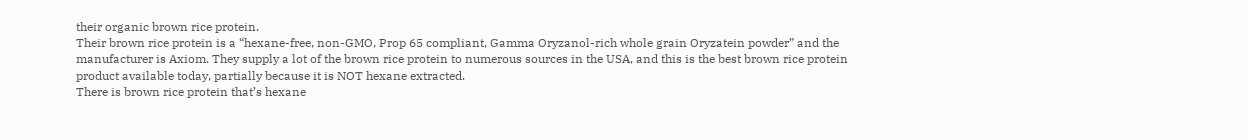their organic brown rice protein.
Their brown rice protein is a “hexane-free, non-GMO, Prop 65 compliant, Gamma Oryzanol-rich whole grain Oryzatein powder” and the manufacturer is Axiom. They supply a lot of the brown rice protein to numerous sources in the USA, and this is the best brown rice protein product available today, partially because it is NOT hexane extracted.
There is brown rice protein that’s hexane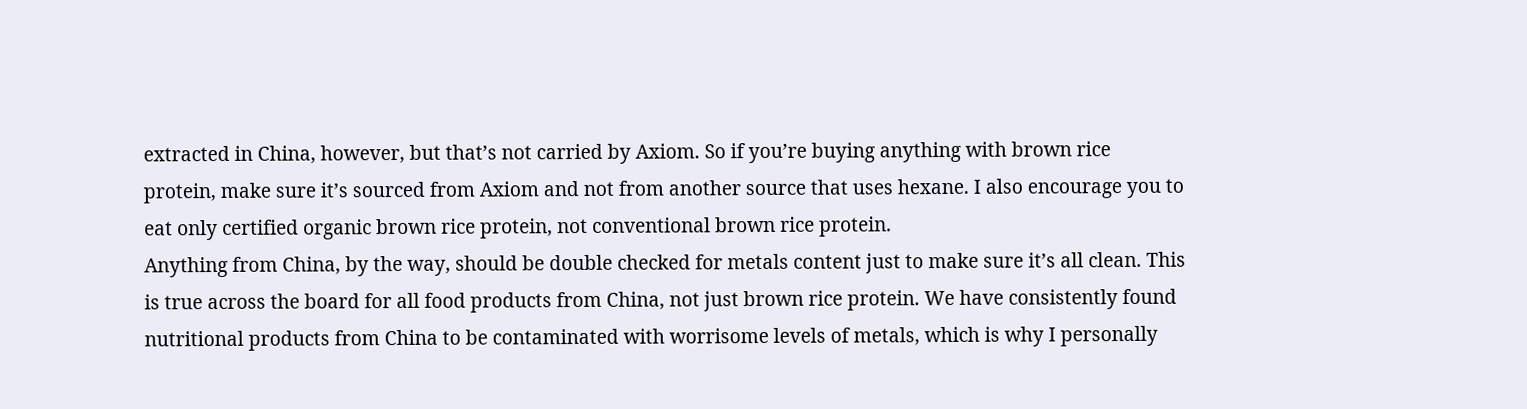extracted in China, however, but that’s not carried by Axiom. So if you’re buying anything with brown rice protein, make sure it’s sourced from Axiom and not from another source that uses hexane. I also encourage you to eat only certified organic brown rice protein, not conventional brown rice protein.
Anything from China, by the way, should be double checked for metals content just to make sure it’s all clean. This is true across the board for all food products from China, not just brown rice protein. We have consistently found nutritional products from China to be contaminated with worrisome levels of metals, which is why I personally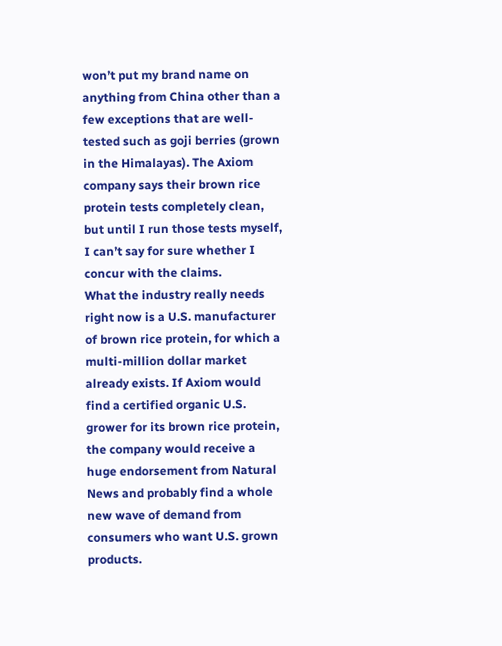won’t put my brand name on anything from China other than a few exceptions that are well-tested such as goji berries (grown in the Himalayas). The Axiom company says their brown rice protein tests completely clean, but until I run those tests myself, I can’t say for sure whether I concur with the claims.
What the industry really needs right now is a U.S. manufacturer of brown rice protein, for which a multi-million dollar market already exists. If Axiom would find a certified organic U.S. grower for its brown rice protein, the company would receive a huge endorsement from Natural News and probably find a whole new wave of demand from consumers who want U.S. grown products.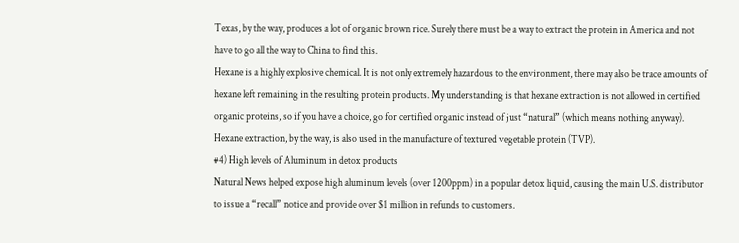Texas, by the way, produces a lot of organic brown rice. Surely there must be a way to extract the protein in America and not have to go all the way to China to find this.
Hexane is a highly explosive chemical. It is not only extremely hazardous to the environment, there may also be trace amounts of hexane left remaining in the resulting protein products. My understanding is that hexane extraction is not allowed in certified organic proteins, so if you have a choice, go for certified organic instead of just “natural” (which means nothing anyway).
Hexane extraction, by the way, is also used in the manufacture of textured vegetable protein (TVP).
#4) High levels of Aluminum in detox products
Natural News helped expose high aluminum levels (over 1200ppm) in a popular detox liquid, causing the main U.S. distributor to issue a “recall” notice and provide over $1 million in refunds to customers.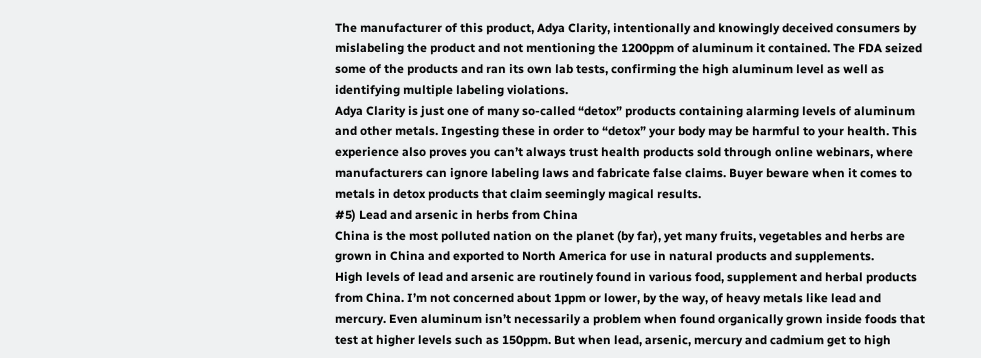The manufacturer of this product, Adya Clarity, intentionally and knowingly deceived consumers by mislabeling the product and not mentioning the 1200ppm of aluminum it contained. The FDA seized some of the products and ran its own lab tests, confirming the high aluminum level as well as identifying multiple labeling violations.
Adya Clarity is just one of many so-called “detox” products containing alarming levels of aluminum and other metals. Ingesting these in order to “detox” your body may be harmful to your health. This experience also proves you can’t always trust health products sold through online webinars, where manufacturers can ignore labeling laws and fabricate false claims. Buyer beware when it comes to metals in detox products that claim seemingly magical results.
#5) Lead and arsenic in herbs from China
China is the most polluted nation on the planet (by far), yet many fruits, vegetables and herbs are grown in China and exported to North America for use in natural products and supplements.
High levels of lead and arsenic are routinely found in various food, supplement and herbal products from China. I’m not concerned about 1ppm or lower, by the way, of heavy metals like lead and mercury. Even aluminum isn’t necessarily a problem when found organically grown inside foods that test at higher levels such as 150ppm. But when lead, arsenic, mercury and cadmium get to high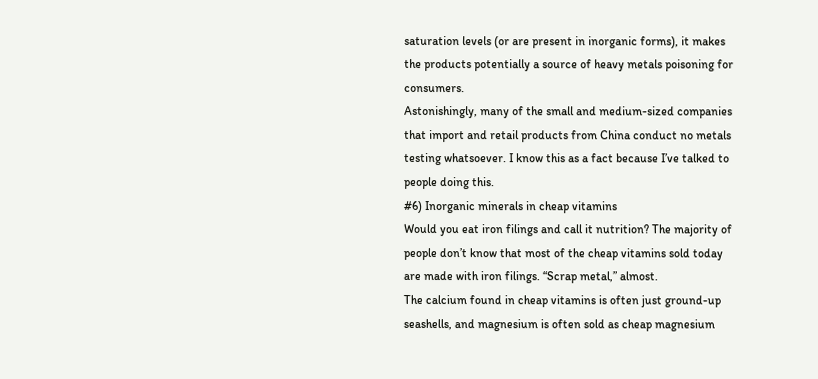saturation levels (or are present in inorganic forms), it makes the products potentially a source of heavy metals poisoning for consumers.
Astonishingly, many of the small and medium-sized companies that import and retail products from China conduct no metals testing whatsoever. I know this as a fact because I’ve talked to people doing this.
#6) Inorganic minerals in cheap vitamins
Would you eat iron filings and call it nutrition? The majority of people don’t know that most of the cheap vitamins sold today are made with iron filings. “Scrap metal,” almost.
The calcium found in cheap vitamins is often just ground-up seashells, and magnesium is often sold as cheap magnesium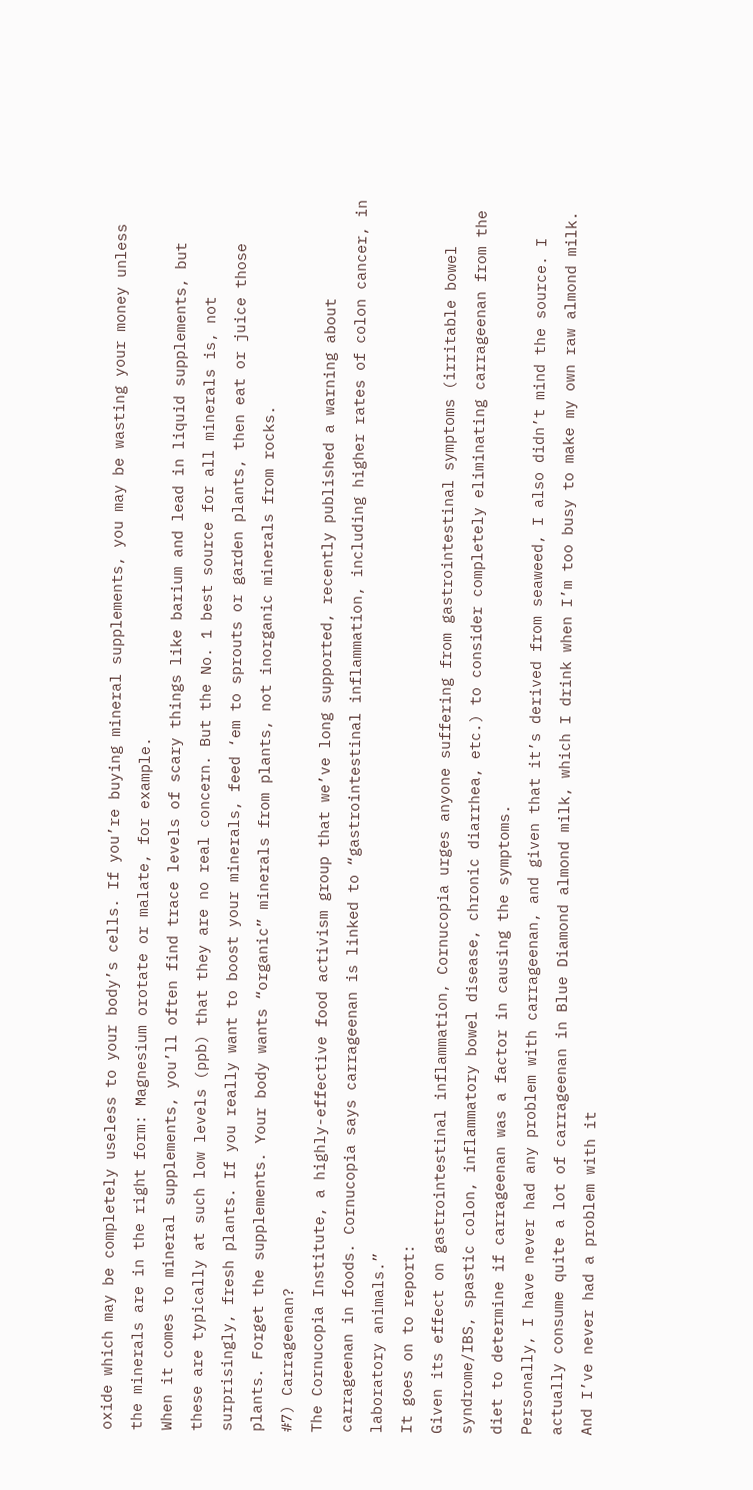oxide which may be completely useless to your body’s cells. If you’re buying mineral supplements, you may be wasting your money unless the minerals are in the right form: Magnesium orotate or malate, for example.
When it comes to mineral supplements, you’ll often find trace levels of scary things like barium and lead in liquid supplements, but these are typically at such low levels (ppb) that they are no real concern. But the No. 1 best source for all minerals is, not surprisingly, fresh plants. If you really want to boost your minerals, feed ‘em to sprouts or garden plants, then eat or juice those plants. Forget the supplements. Your body wants “organic” minerals from plants, not inorganic minerals from rocks.
#7) Carrageenan?
The Cornucopia Institute, a highly-effective food activism group that we’ve long supported, recently published a warning about carrageenan in foods. Cornucopia says carrageenan is linked to “gastrointestinal inflammation, including higher rates of colon cancer, in laboratory animals.”
It goes on to report:
Given its effect on gastrointestinal inflammation, Cornucopia urges anyone suffering from gastrointestinal symptoms (irritable bowel syndrome/IBS, spastic colon, inflammatory bowel disease, chronic diarrhea, etc.) to consider completely eliminating carrageenan from the diet to determine if carrageenan was a factor in causing the symptoms.
Personally, I have never had any problem with carrageenan, and given that it’s derived from seaweed, I also didn’t mind the source. I actually consume quite a lot of carrageenan in Blue Diamond almond milk, which I drink when I’m too busy to make my own raw almond milk. And I’ve never had a problem with it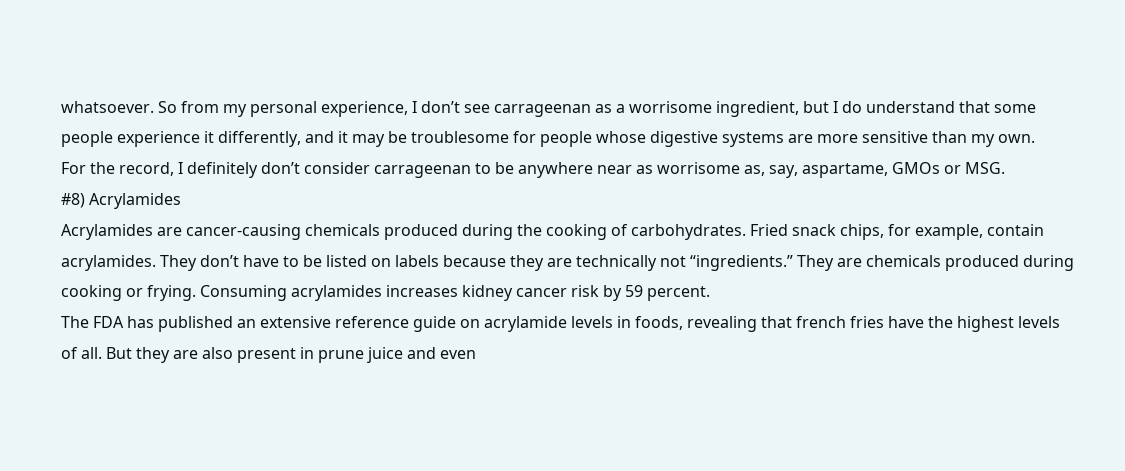whatsoever. So from my personal experience, I don’t see carrageenan as a worrisome ingredient, but I do understand that some people experience it differently, and it may be troublesome for people whose digestive systems are more sensitive than my own.
For the record, I definitely don’t consider carrageenan to be anywhere near as worrisome as, say, aspartame, GMOs or MSG.
#8) Acrylamides
Acrylamides are cancer-causing chemicals produced during the cooking of carbohydrates. Fried snack chips, for example, contain acrylamides. They don’t have to be listed on labels because they are technically not “ingredients.” They are chemicals produced during cooking or frying. Consuming acrylamides increases kidney cancer risk by 59 percent.
The FDA has published an extensive reference guide on acrylamide levels in foods, revealing that french fries have the highest levels of all. But they are also present in prune juice and even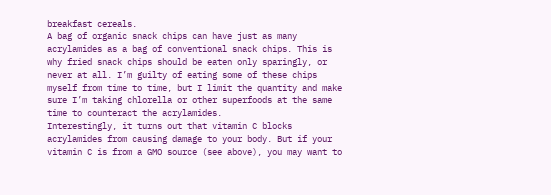breakfast cereals.
A bag of organic snack chips can have just as many acrylamides as a bag of conventional snack chips. This is why fried snack chips should be eaten only sparingly, or never at all. I’m guilty of eating some of these chips myself from time to time, but I limit the quantity and make sure I’m taking chlorella or other superfoods at the same time to counteract the acrylamides.
Interestingly, it turns out that vitamin C blocks acrylamides from causing damage to your body. But if your vitamin C is from a GMO source (see above), you may want to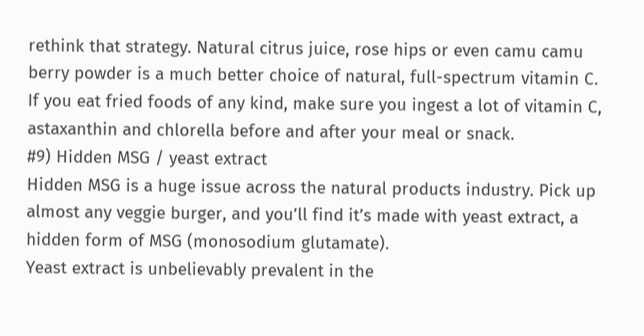rethink that strategy. Natural citrus juice, rose hips or even camu camu berry powder is a much better choice of natural, full-spectrum vitamin C.
If you eat fried foods of any kind, make sure you ingest a lot of vitamin C, astaxanthin and chlorella before and after your meal or snack.
#9) Hidden MSG / yeast extract
Hidden MSG is a huge issue across the natural products industry. Pick up almost any veggie burger, and you’ll find it’s made with yeast extract, a hidden form of MSG (monosodium glutamate).
Yeast extract is unbelievably prevalent in the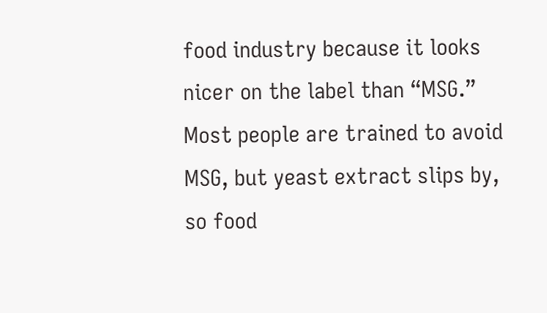food industry because it looks nicer on the label than “MSG.” Most people are trained to avoid MSG, but yeast extract slips by, so food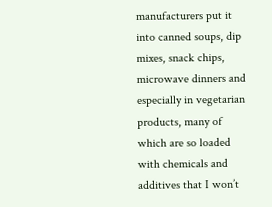manufacturers put it into canned soups, dip mixes, snack chips, microwave dinners and especially in vegetarian products, many of which are so loaded with chemicals and additives that I won’t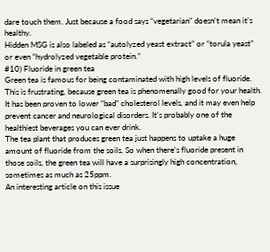dare touch them. Just because a food says “vegetarian” doesn’t mean it’s healthy.
Hidden MSG is also labeled as “autolyzed yeast extract” or “torula yeast” or even “hydrolyzed vegetable protein.”
#10) Fluoride in green tea
Green tea is famous for being contaminated with high levels of fluoride. This is frustrating, because green tea is phenomenally good for your health. It has been proven to lower “bad” cholesterol levels, and it may even help prevent cancer and neurological disorders. It’s probably one of the healthiest beverages you can ever drink.
The tea plant that produces green tea just happens to uptake a huge amount of fluoride from the soils. So when there’s fluoride present in those soils, the green tea will have a surprisingly high concentration, sometimes as much as 25ppm.
An interesting article on this issue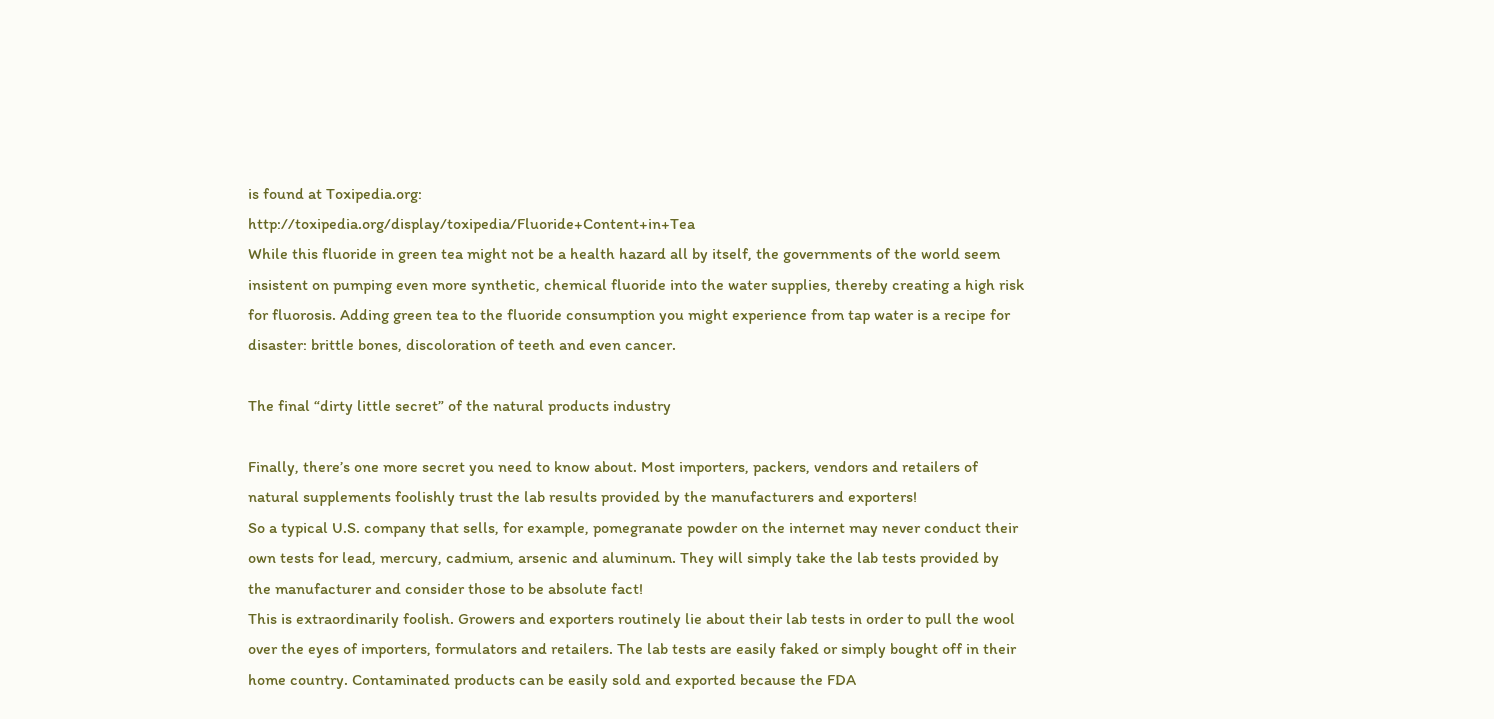is found at Toxipedia.org:
http://toxipedia.org/display/toxipedia/Fluoride+Content+in+Tea
While this fluoride in green tea might not be a health hazard all by itself, the governments of the world seem insistent on pumping even more synthetic, chemical fluoride into the water supplies, thereby creating a high risk for fluorosis. Adding green tea to the fluoride consumption you might experience from tap water is a recipe for disaster: brittle bones, discoloration of teeth and even cancer.

The final “dirty little secret” of the natural products industry

Finally, there’s one more secret you need to know about. Most importers, packers, vendors and retailers of natural supplements foolishly trust the lab results provided by the manufacturers and exporters!
So a typical U.S. company that sells, for example, pomegranate powder on the internet may never conduct their own tests for lead, mercury, cadmium, arsenic and aluminum. They will simply take the lab tests provided by the manufacturer and consider those to be absolute fact!
This is extraordinarily foolish. Growers and exporters routinely lie about their lab tests in order to pull the wool over the eyes of importers, formulators and retailers. The lab tests are easily faked or simply bought off in their home country. Contaminated products can be easily sold and exported because the FDA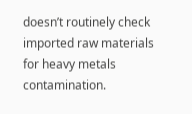doesn’t routinely check imported raw materials for heavy metals contamination.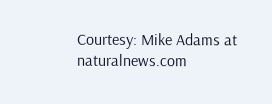Courtesy: Mike Adams at naturalnews.com